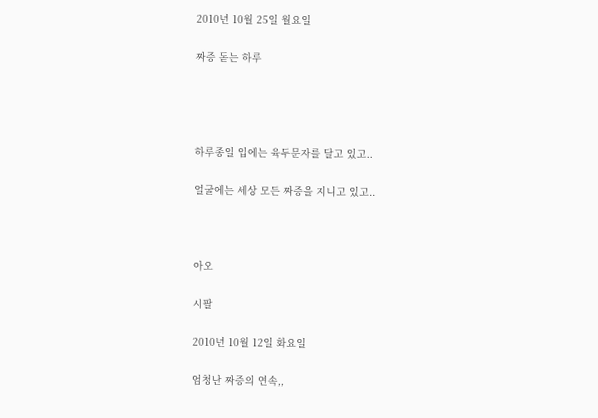2010년 10월 25일 월요일

짜증 돋는 하루




하루종일 입에는 육두문자를 달고 있고..

얼굴에는 세상 모든 짜증을 지니고 있고..



아오

시팔

2010년 10월 12일 화요일

엄청난 짜증의 연속,,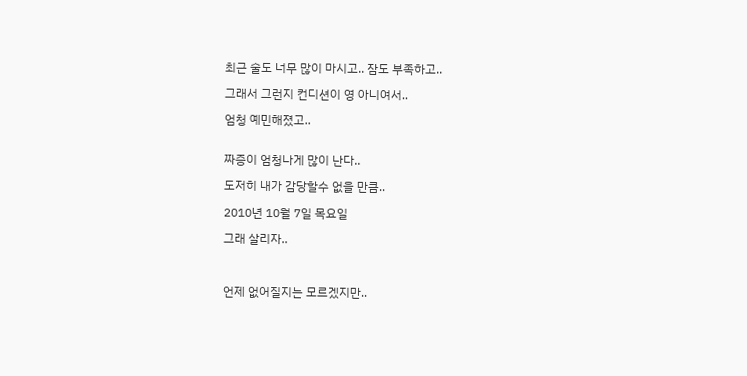최근 술도 너무 많이 마시고.. 잠도 부족하고..

그래서 그런지 컨디션이 영 아니여서..

엄청 예민해졌고..


짜증이 엄청나게 많이 난다..

도저히 내가 감당할수 없을 만큼..

2010년 10월 7일 목요일

그래 살리자..



언제 없어질지는 모르겠지만..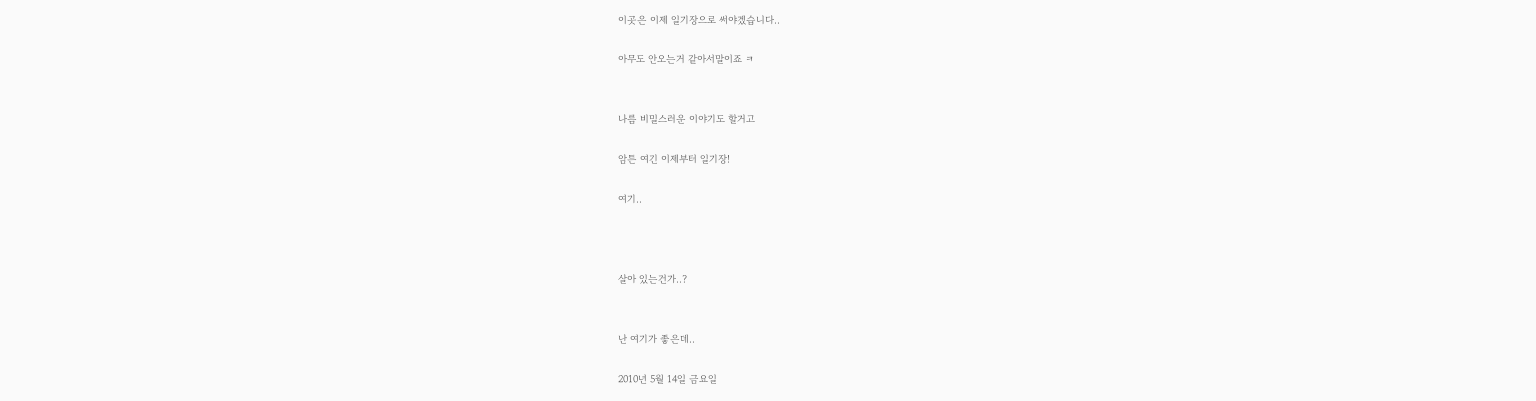이곳은 이제 일기장으로 써야겠습니다..

아무도 안오는거 같아서말이죠 ㅋ


나름 비밀스러운 이야기도 할거고

암튼 여긴 이제부터 일기장!

여기..



살아 있는건가..?


난 여기가 좋은데..

2010년 5월 14일 금요일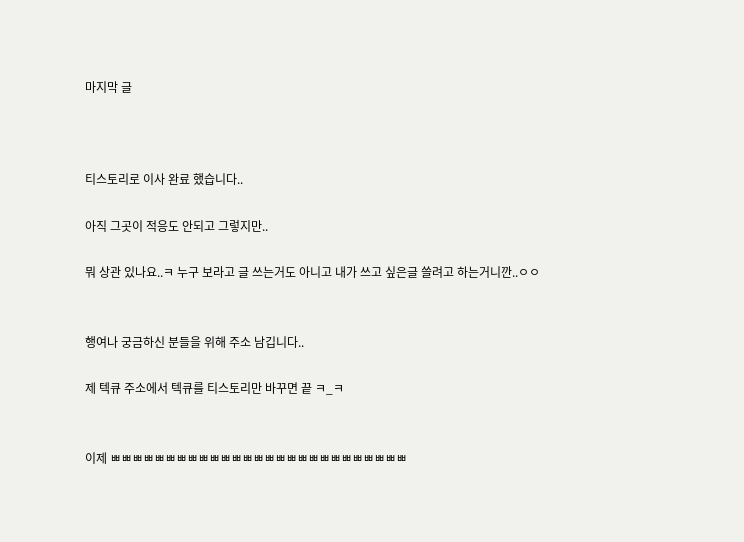마지막 글



티스토리로 이사 완료 했습니다..

아직 그곳이 적응도 안되고 그렇지만..

뭐 상관 있나요..ㅋ 누구 보라고 글 쓰는거도 아니고 내가 쓰고 싶은글 쓸려고 하는거니깐..ㅇㅇ


행여나 궁금하신 분들을 위해 주소 남깁니다..

제 텍큐 주소에서 텍큐를 티스토리만 바꾸면 끝 ㅋ_ㅋ


이제 ㅃㅃㅃㅃㅃㅃㅃㅃㅃㅃㅃㅃㅃㅃㅃㅃㅃㅃㅃㅃㅃㅃㅃㅃㅃㅃㅃ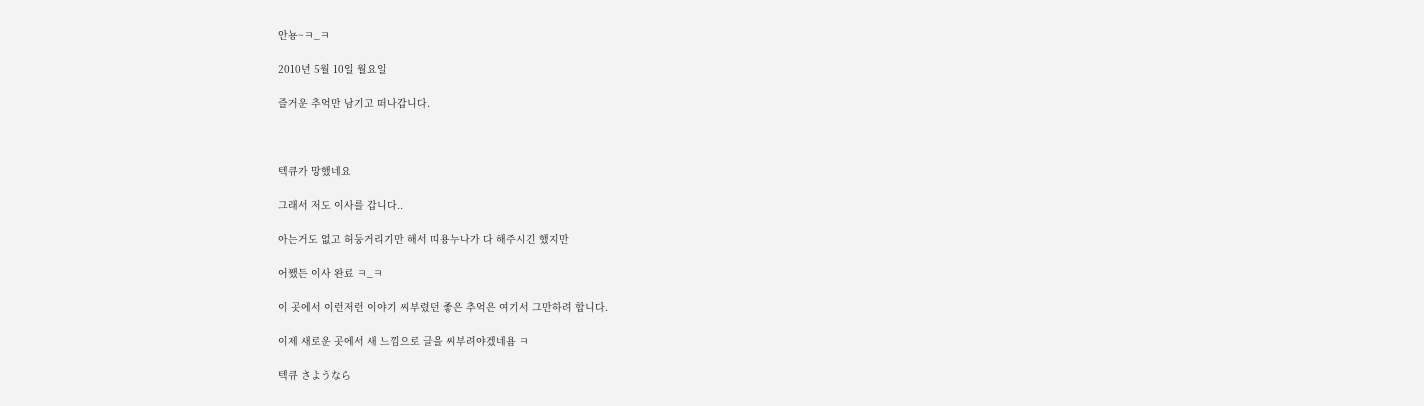안뇽~ㅋ_ㅋ

2010년 5월 10일 월요일

즐거운 추억만 남기고 떠나갑니다.



텍큐가 망했네요

그래서 저도 이사를 갑니다..

아는거도 없고 허둥거리기만 해서 띠용누나가 다 해주시긴 했지만

어쨌든 이사 완료 ㅋ_ㅋ

이 곳에서 이런저런 이야기 씨부렸던 좋은 추억은 여기서 그만하려 합니다.

이제 새로운 곳에서 새 느낌으로 글을 씨부려야겠네욤 ㅋ

텍큐 さようなら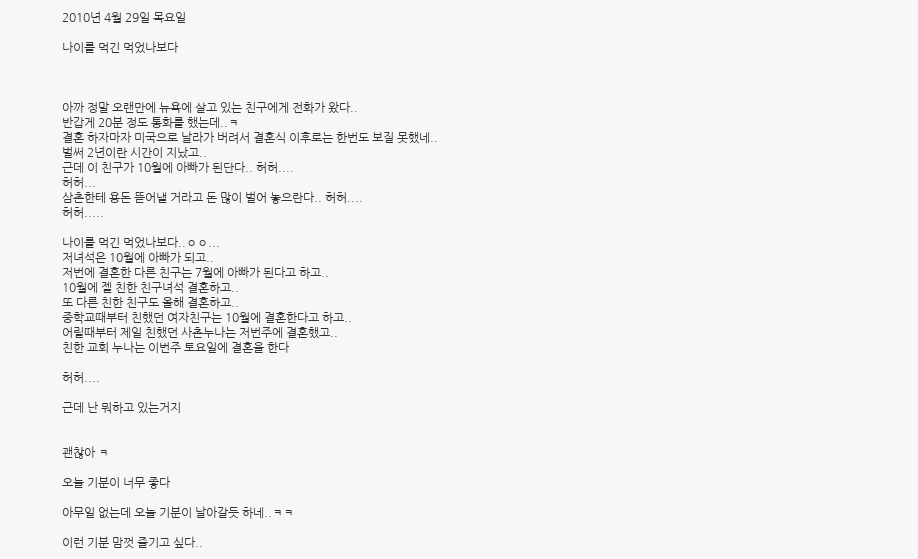2010년 4월 29일 목요일

나이를 먹긴 먹었나보다



아까 정말 오랜만에 뉴욕에 살고 있는 친구에게 전화가 왔다..
반갑게 20분 정도 통화를 했는데..ㅋ
결혼 하자마자 미국으로 날라가 버려서 결혼식 이후로는 한번도 보질 못했네..
벌써 2년이란 시간이 지났고..
근데 이 친구가 10월에 아빠가 된단다.. 허허....
허허...
삼촌한테 용돈 뜯어낼 거라고 돈 많이 벌어 놓으란다.. 허허....
허허.....

나이를 먹긴 먹었나보다..ㅇㅇ...
저녀석은 10월에 아빠가 되고..
저번에 결혼한 다른 친구는 7월에 아빠가 된다고 하고..
10월에 젤 친한 친구녀석 결혼하고..
또 다른 친한 친구도 올해 결혼하고..
중학교때부터 친했던 여자친구는 10월에 결혼한다고 하고..
어릴때부터 제일 친했던 사촌누나는 저번주에 결혼했고..
친한 교회 누나는 이번주 토요일에 결혼을 한다

허허....

근데 난 뭐하고 있는거지


괜찮아 ㅋ

오늘 기분이 너무 좋다

아무일 없는데 오늘 기분이 날아갈듯 하네..ㅋㅋ

이런 기분 맘껏 즐기고 싶다..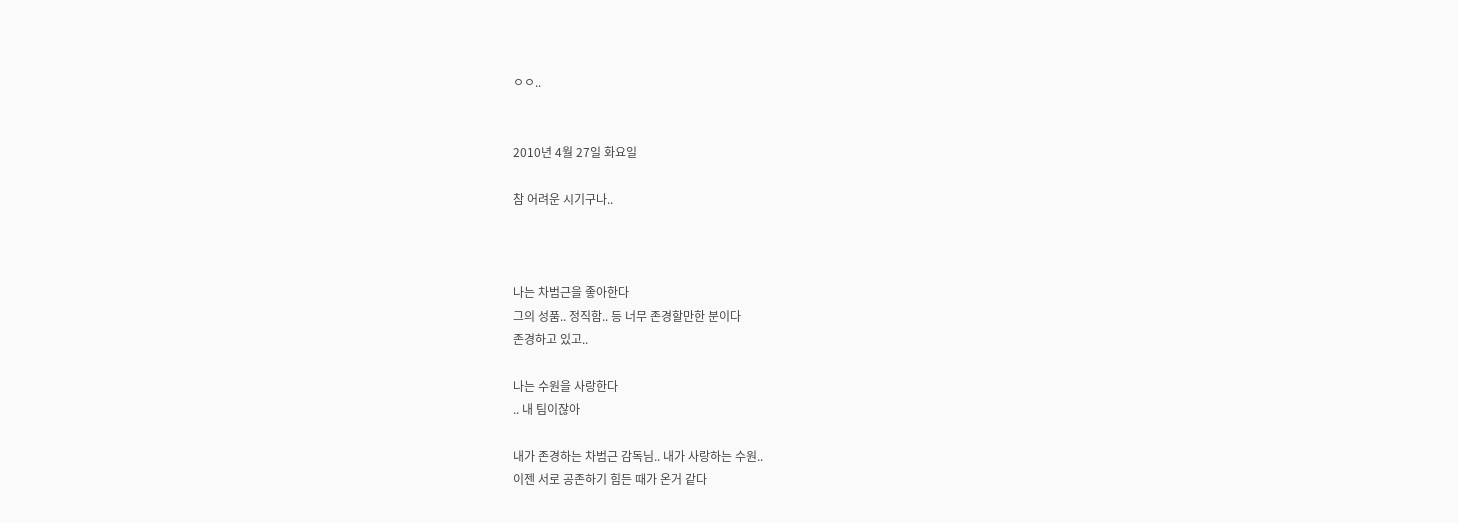ㅇㅇ..


2010년 4월 27일 화요일

참 어려운 시기구나..



나는 차범근을 좋아한다
그의 성품.. 정직함.. 등 너무 존경할만한 분이다
존경하고 있고..

나는 수원을 사랑한다
.. 내 팀이잖아

내가 존경하는 차범근 감독님.. 내가 사랑하는 수원..
이젠 서로 공존하기 힘든 때가 온거 같다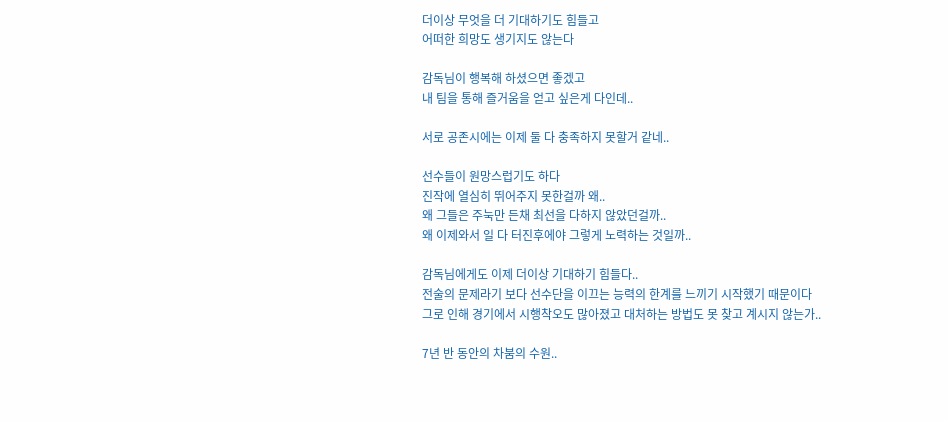더이상 무엇을 더 기대하기도 힘들고
어떠한 희망도 생기지도 않는다

감독님이 행복해 하셨으면 좋겠고
내 팀을 통해 즐거움을 얻고 싶은게 다인데..

서로 공존시에는 이제 둘 다 충족하지 못할거 같네..

선수들이 원망스럽기도 하다
진작에 열심히 뛰어주지 못한걸까 왜..
왜 그들은 주눅만 든채 최선을 다하지 않았던걸까..
왜 이제와서 일 다 터진후에야 그렇게 노력하는 것일까..

감독님에게도 이제 더이상 기대하기 힘들다..
전술의 문제라기 보다 선수단을 이끄는 능력의 한계를 느끼기 시작했기 때문이다
그로 인해 경기에서 시행착오도 많아졌고 대처하는 방법도 못 찾고 계시지 않는가..

7년 반 동안의 차붐의 수원..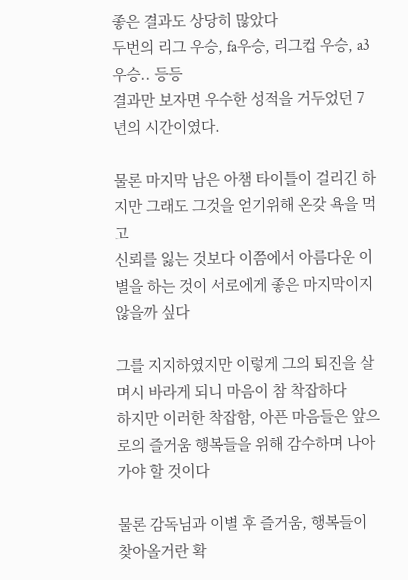좋은 결과도 상당히 많았다
두번의 리그 우승, fa우승, 리그컵 우승, a3우승.. 등등
결과만 보자면 우수한 성적을 거두었던 7년의 시간이였다.

물론 마지막 남은 아챔 타이틀이 걸리긴 하지만 그래도 그것을 얻기위해 온갖 욕을 먹고
신뢰를 잃는 것보다 이쯤에서 아름다운 이별을 하는 것이 서로에게 좋은 마지막이지 않을까 싶다

그를 지지하였지만 이렇게 그의 퇴진을 살며시 바라게 되니 마음이 참 착잡하다
하지만 이러한 착잡함, 아픈 마음들은 앞으로의 즐거움 행복들을 위해 감수하며 나아가야 할 것이다

물론 감독님과 이별 후 즐거움, 행복들이 찾아올거란 확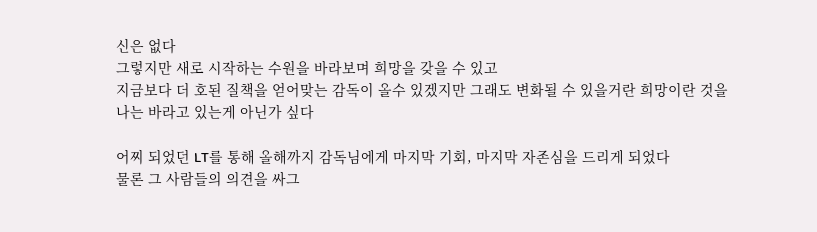신은 없다
그렇지만 새로 시작하는 수원을 바라보며 희망을 갖을 수 있고
지금보다 더 호된 질책을 얻어맞는 감독이 올수 있겠지만 그래도 변화될 수 있을거란 희망이란 것을
나는 바라고 있는게 아닌가 싶다

어찌 되었던 LT를 통해 올해까지 감독님에게 마지막 기회, 마지막 자존심을 드리게 되었다
물론 그 사람들의 의견을 싸그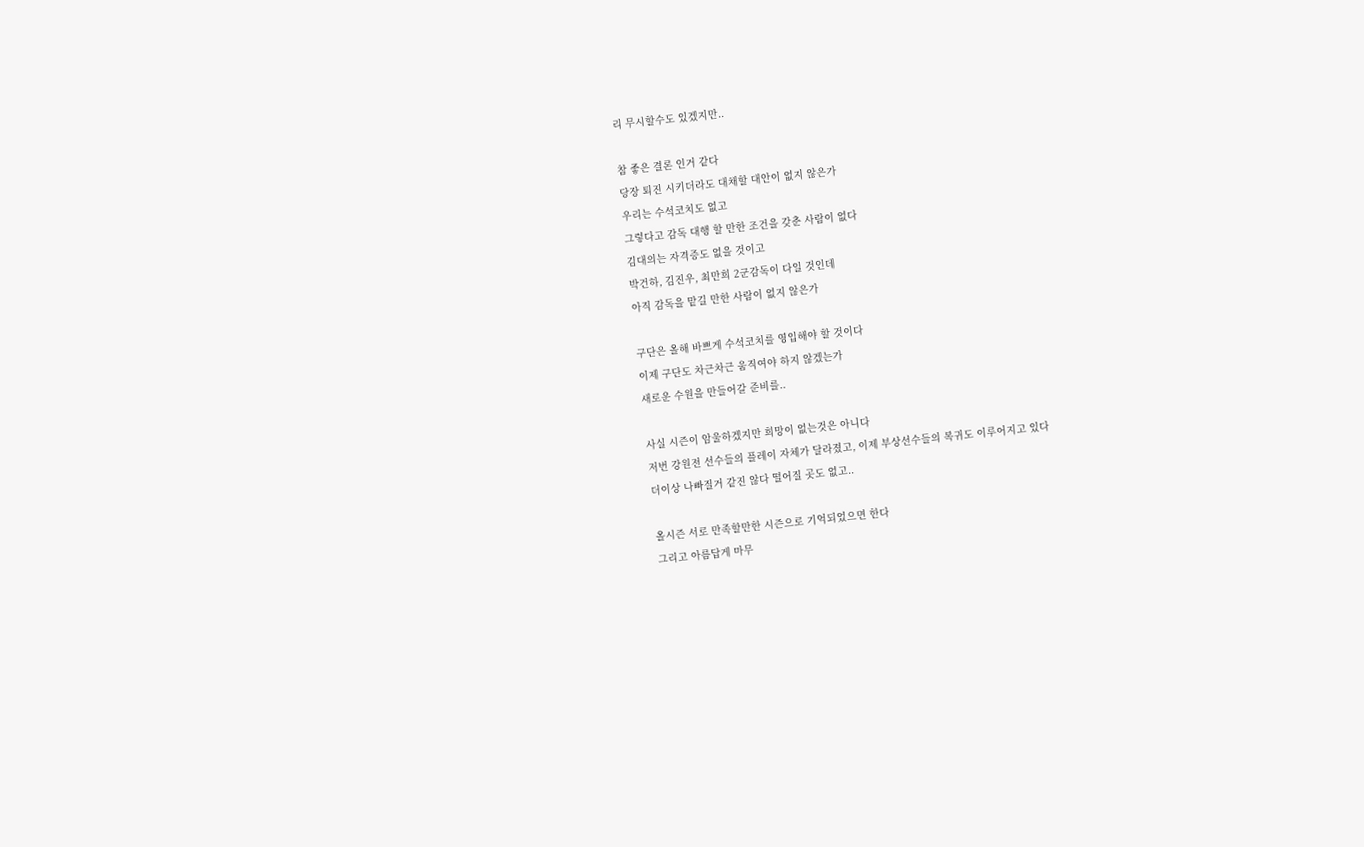리 무시할수도 있겠지만..

참 좋은 결론 인거 같다
당장 퇴진 시키더라도 대채할 대안이 없지 않은가
우리는 수석코치도 없고
그렇다고 감독 대행 할 만한 조건을 갖춘 사람이 없다
김대의는 자격증도 없을 것이고
박건하, 김진우, 최만희 2군감독이 다일 것인데
아직 감독을 맡길 만한 사람이 없지 않은가

구단은 올해 바쁘게 수석코치를 영입해야 할 것이다
이제 구단도 차근차근 움직여야 하지 않겠는가
새로운 수원을 만들어갈 준비를..

사실 시즌이 암울하겠지만 희망이 없는것은 아니다
저번 강원전 선수들의 플레이 자체가 달라졌고, 이제 부상선수들의 복귀도 이루어지고 있다
더이상 나빠질거 같진 않다 떨어질 곳도 없고..

올시즌 서로 만족할만한 시즌으로 기억되었으면 한다
그리고 아름답게 마무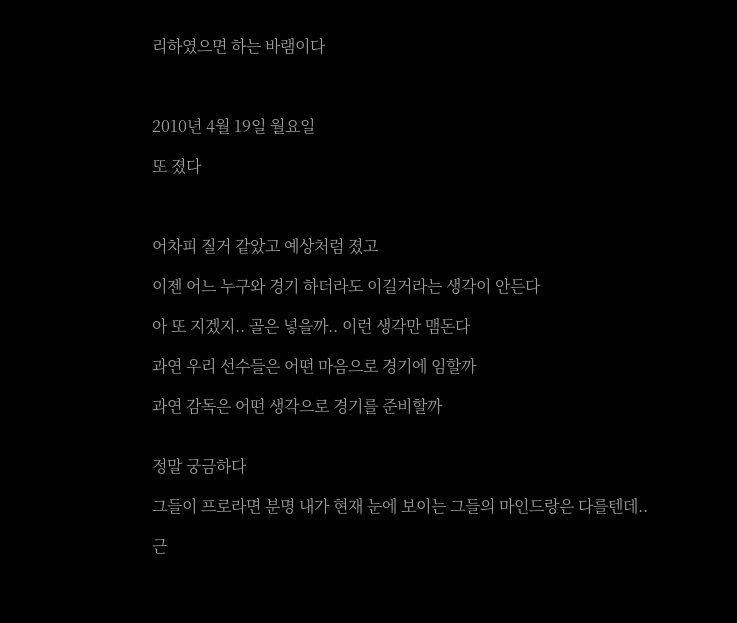리하였으면 하는 바램이다



2010년 4월 19일 월요일

또 졌다



어차피 질거 같았고 예상처럼 졌고

이젠 어느 누구와 경기 하더라도 이길거라는 생각이 안든다

아 또 지겠지.. 골은 넣을까.. 이런 생각만 맴돈다

과연 우리 선수들은 어떤 마음으로 경기에 임할까

과연 감독은 어떤 생각으로 경기를 준비할까


정말 궁금하다

그들이 프로라면 분명 내가 현재 눈에 보이는 그들의 마인드랑은 다를텐데..

근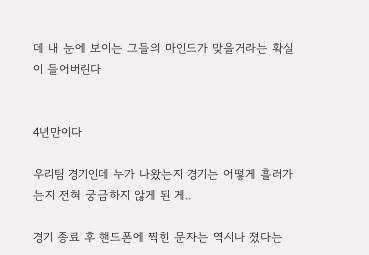데 내 눈에 보이는 그들의 마인드가 맞을거라는 확실이 들어버린다


4년만이다

우리팀 경기인데 누가 나왔는지 경기는 어떻게 흘러가는지 전혀 궁금하지 않게 된 게..

경기 종료 후 핸드폰에 찍힌 문자는 역시나 졌다는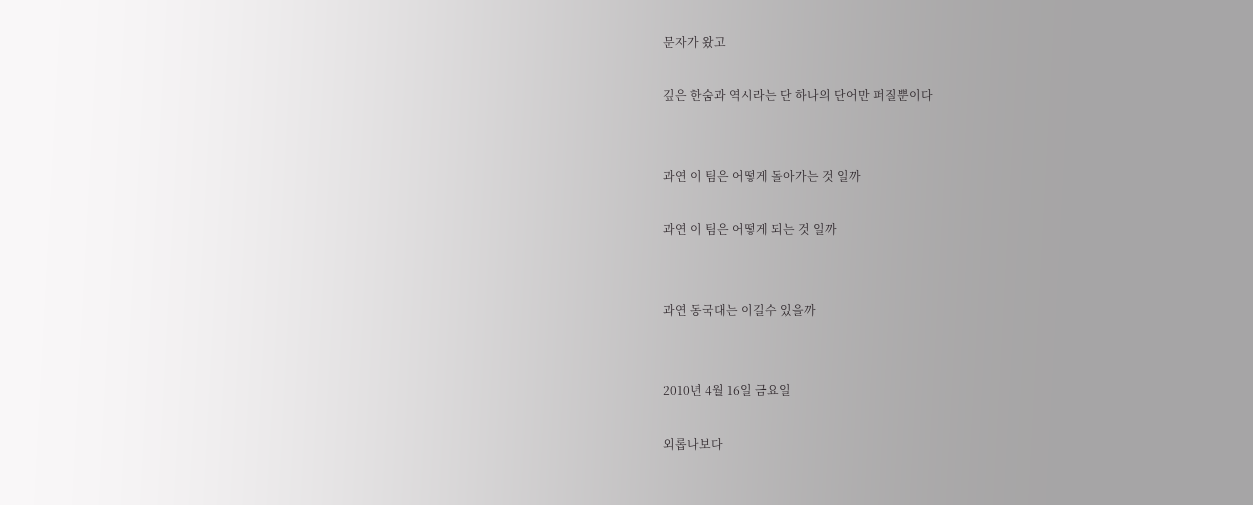문자가 왔고

깊은 한숨과 역시라는 단 하나의 단어만 퍼질뿐이다


과연 이 팀은 어떻게 돌아가는 것 일까

과연 이 팀은 어떻게 되는 것 일까


과연 동국대는 이길수 있을까


2010년 4월 16일 금요일

외롭나보다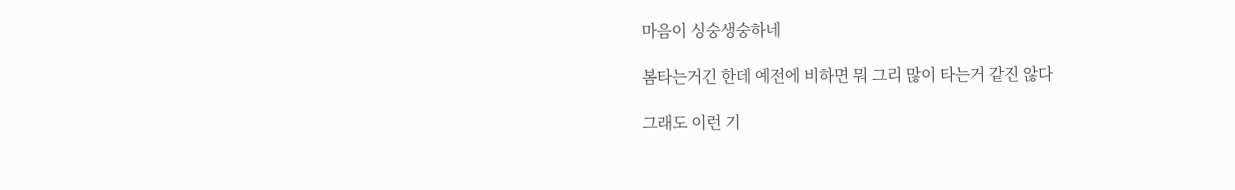마음이 싱숭생숭하네

봄타는거긴 한데 예전에 비하면 뭐 그리 많이 타는거 같진 않다

그래도 이런 기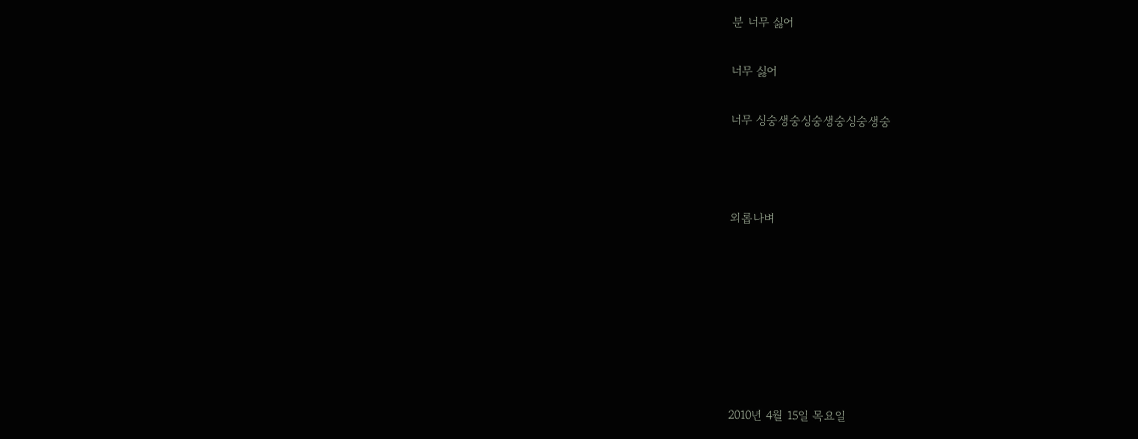분 너무 싫어

너무 싫어

너무 싱숭생숭싱숭생숭싱숭생숭



외롭나벼







2010년 4월 15일 목요일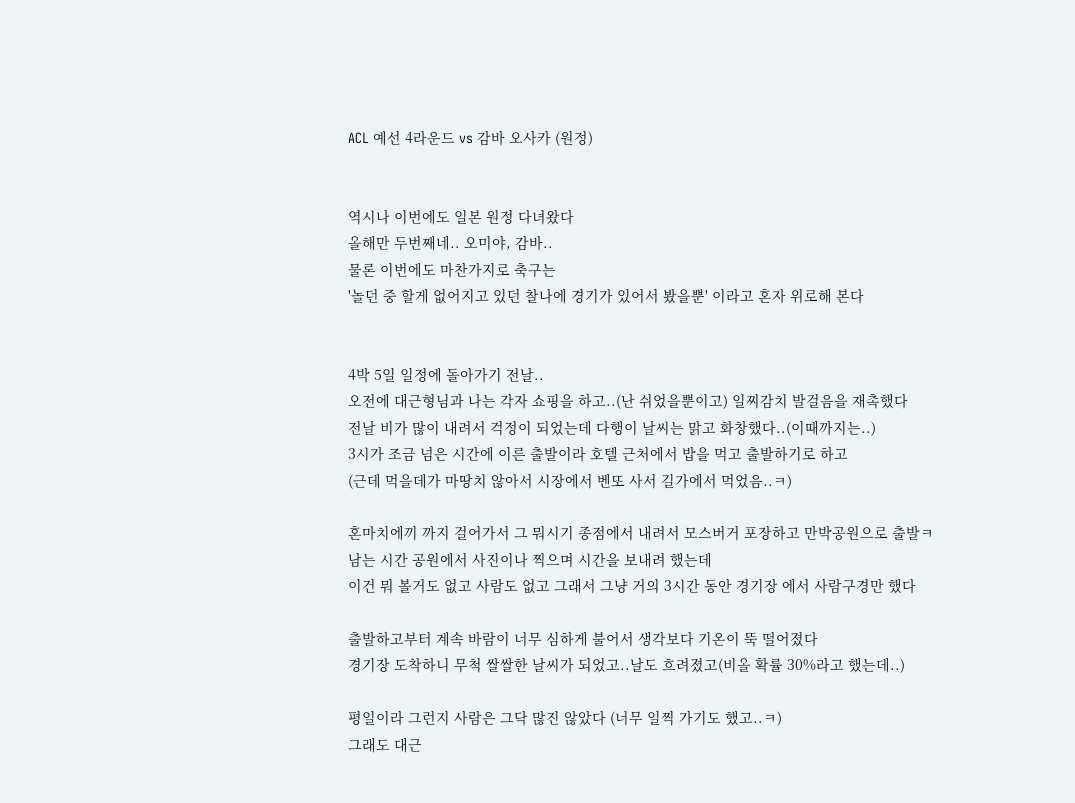ACL 예선 4라운드 vs 감바 오사카 (원정)


역시나 이번에도 일본 원정 다녀왔다
올해만 두번째네.. 오미야, 감바..
물론 이번에도 마찬가지로 축구는
'놀던 중 할게 없어지고 있던 찰나에 경기가 있어서 봤을뿐' 이라고 혼자 위로해 본다


4박 5일 일정에 돌아가기 전날..
오전에 대근형님과 나는 각자 쇼핑을 하고..(난 쉬었을뿐이고) 일찌감치 발걸음을 재촉했다
전날 비가 많이 내려서 걱정이 되었는데 다행이 날씨는 맑고 화창했다..(이때까지는..)
3시가 조금 넘은 시간에 이른 출발이라 호텔 근처에서 밥을 먹고 출발하기로 하고
(근데 먹을데가 마땅치 않아서 시장에서 벤또 사서 길가에서 먹었음..ㅋ)

혼마치에끼 까지 걸어가서 그 뭐시기 종점에서 내려서 모스버거 포장하고 만박공원으로 출발ㅋ
남는 시간 공원에서 사진이나 찍으며 시간을 보내려 했는데
이건 뭐 볼거도 없고 사람도 없고 그래서 그냥 거의 3시간 동안 경기장 에서 사람구경만 했다

출발하고부터 계속 바람이 너무 심하게 불어서 생각보다 기온이 뚝 떨어졌다
경기장 도착하니 무척 쌀쌀한 날씨가 되었고..날도 흐려졌고(비올 확률 30%라고 했는데..)

평일이라 그런지 사람은 그닥 많진 않았다 (너무 일찍 가기도 했고..ㅋ)
그래도 대근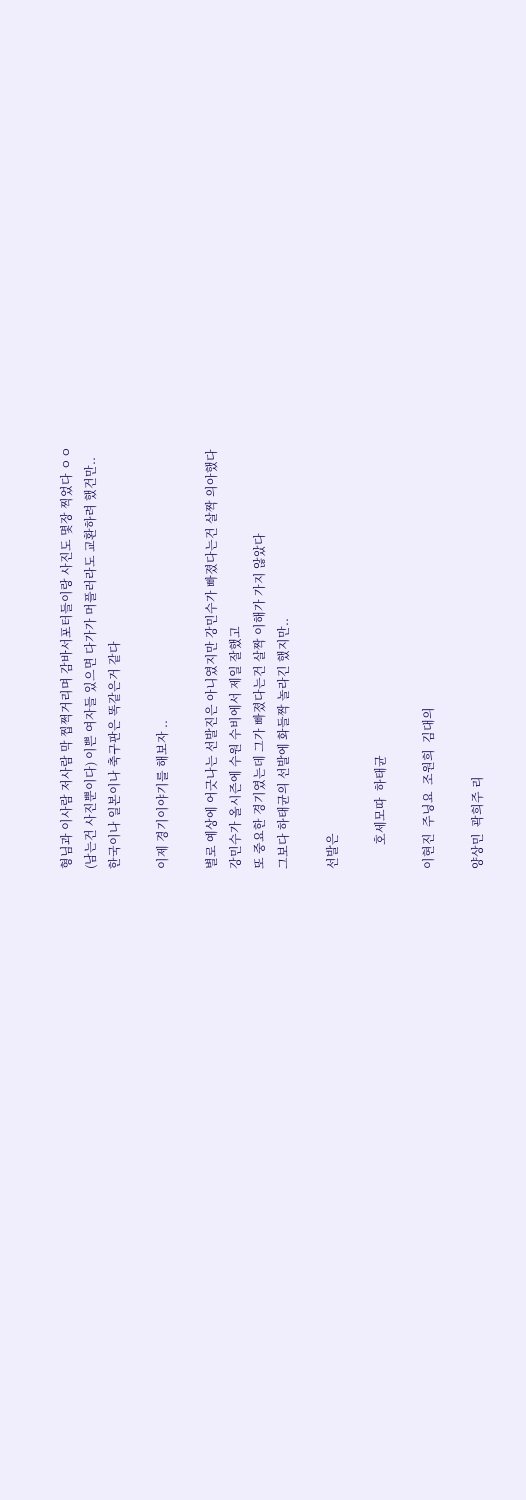형님과 이사람 저사람 막 찝쩍거리며 감바서포터들이랑 사진도 몇장 찍었다 ㅇㅇ
(남는건 사진뿐이다) 이쁜 여자들 있으면 다가가 머플러라도 교환하려 했건만..
한국이나 일본이나 축구판은 똑같은거 같다

이제 경기이야기를 해보자 ..

별로 예상에 어긋나는 선발진은 아니였지만 강민수가 빠졌다는건 살짝 의아했다
강민수가 올시즌에 수원 수비에서 제일 잘했고
또 중요한 경기였는데 그가 빠졌다는건 살짝 이해가 가지 않았다
그보다 하태균의 선발에 화들짝 놀라긴 했지만..

선발은

        호세모따  하태균

이현진  주닝요  조원희  김대의

양상민  곽희주 리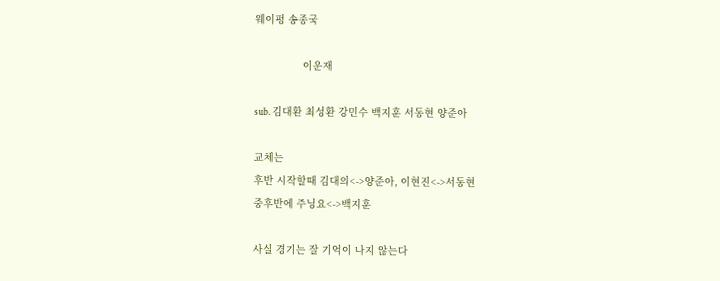웨이펑 송종국

                이운재

sub. 김대환 최성환 강민수 백지훈 서동현 양준아

교체는
후반 시작할때 김대의<->양준아, 이현진<->서동현
중후반에 주닝요<->백지훈

사실 경기는 잘 기억이 나지 않는다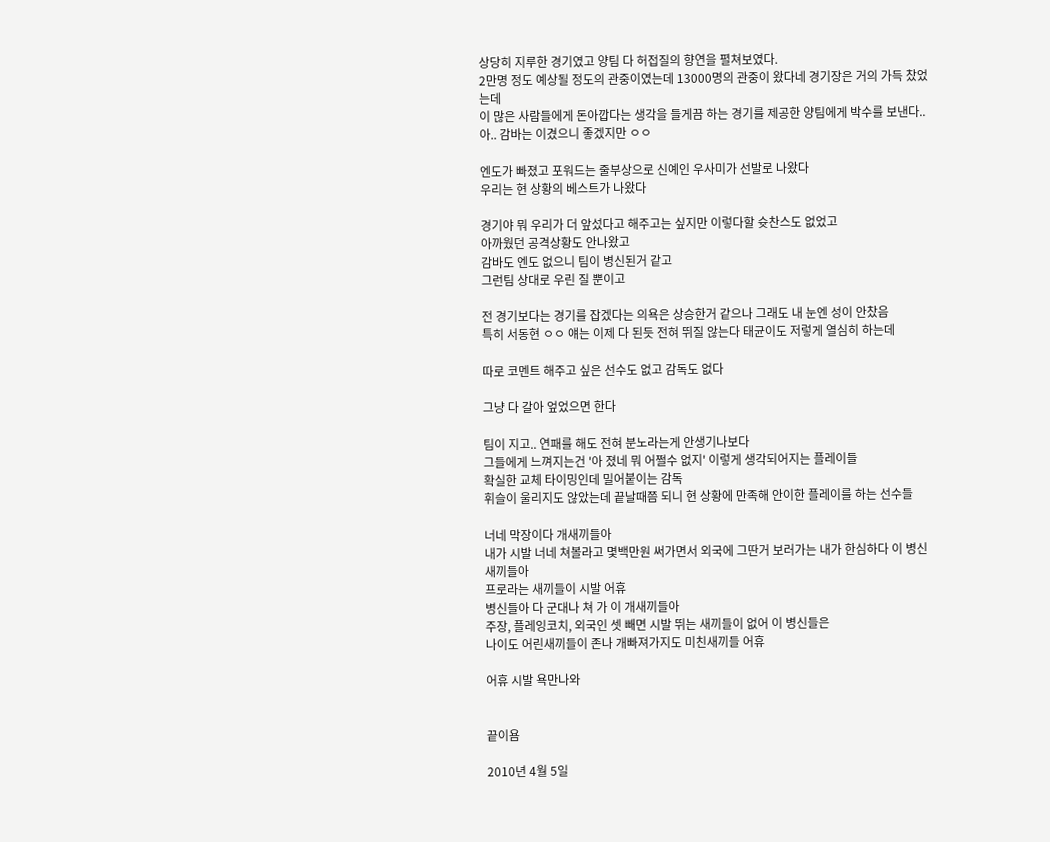상당히 지루한 경기였고 양팀 다 허접질의 향연을 펼쳐보였다.
2만명 정도 예상될 정도의 관중이였는데 13000명의 관중이 왔다네 경기장은 거의 가득 찼었는데
이 많은 사람들에게 돈아깝다는 생각을 들게끔 하는 경기를 제공한 양팀에게 박수를 보낸다..
아.. 감바는 이겼으니 좋겠지만 ㅇㅇ

엔도가 빠졌고 포워드는 줄부상으로 신예인 우사미가 선발로 나왔다
우리는 현 상황의 베스트가 나왔다

경기야 뭐 우리가 더 앞섰다고 해주고는 싶지만 이렇다할 슛찬스도 없었고
아까웠던 공격상황도 안나왔고
감바도 엔도 없으니 팀이 병신된거 같고
그런팀 상대로 우린 질 뿐이고

전 경기보다는 경기를 잡겠다는 의욕은 상승한거 같으나 그래도 내 눈엔 성이 안찼음
특히 서동현 ㅇㅇ 얘는 이제 다 된듯 전혀 뛰질 않는다 태균이도 저렇게 열심히 하는데

따로 코멘트 해주고 싶은 선수도 없고 감독도 없다

그냥 다 갈아 엎었으면 한다

팀이 지고.. 연패를 해도 전혀 분노라는게 안생기나보다
그들에게 느껴지는건 '아 졌네 뭐 어쩔수 없지' 이렇게 생각되어지는 플레이들
확실한 교체 타이밍인데 밀어붙이는 감독
휘슬이 울리지도 않았는데 끝날때쯤 되니 현 상황에 만족해 안이한 플레이를 하는 선수들

너네 막장이다 개새끼들아
내가 시발 너네 쳐볼라고 몇백만원 써가면서 외국에 그딴거 보러가는 내가 한심하다 이 병신새끼들아
프로라는 새끼들이 시발 어휴
병신들아 다 군대나 쳐 가 이 개새끼들아
주장, 플레잉코치, 외국인 셋 빼면 시발 뛰는 새끼들이 없어 이 병신들은
나이도 어린새끼들이 존나 개빠져가지도 미친새끼들 어휴

어휴 시발 욕만나와


끝이욤

2010년 4월 5일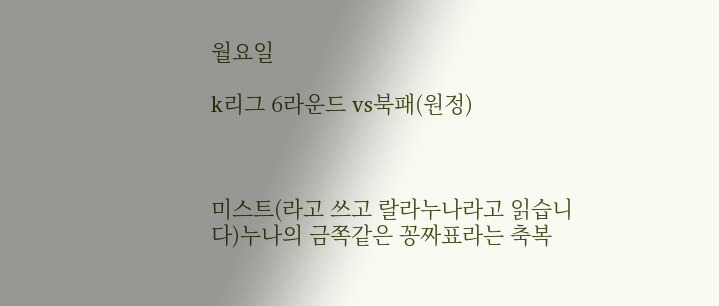월요일

k리그 6라운드 vs북패(원정)



미스트(라고 쓰고 랄라누나라고 읽습니다)누나의 금쪽같은 꽁짜표라는 축복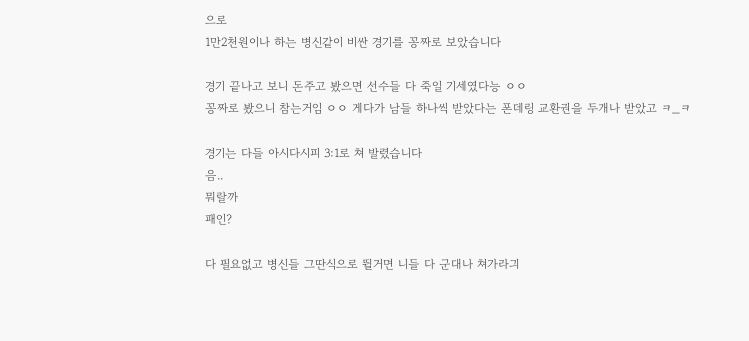으로
1만2천원이나 하는 병신같이 비싼 경기를 꽁짜로 보았습니다

경기 끝나고 보니 돈주고 봤으면 선수들 다 죽일 기세였다능 ㅇㅇ
꽁짜로 봤으니 참는거임 ㅇㅇ 게다가 남들 하나씩 받았다는 폰데링 교환권을 두개나 받았고 ㅋ_ㅋ

경기는 다들 아시다시피 3:1로 쳐 발렸습니다
음..
뭐랄까
패인?

다 필요없고 병신들 그딴식으로 뛸거면 니들 다 군대나 쳐가라긔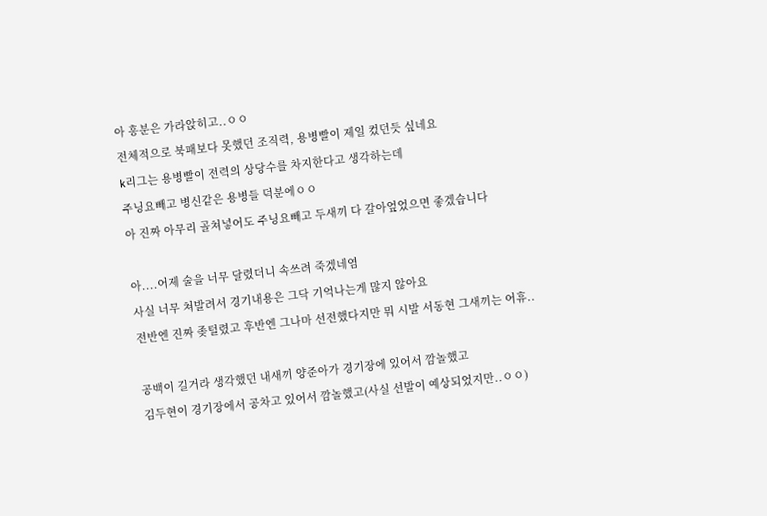아 흥분은 가라앉히고..ㅇㅇ
전체적으로 북패보다 못했던 조직력, 용병빨이 제일 컸던듯 싶네요
k리그는 용병빨이 전력의 상당수를 차지한다고 생각하는데
주닝요빼고 병신같은 용병들 덕분에ㅇㅇ
아 진짜 아무리 골쳐넣어도 주닝요빼고 두새끼 다 갈아엎었으면 좋겠습니다

아....어제 술을 너무 달렸더니 속쓰려 죽겠네염
사실 너무 쳐발려서 경기내용은 그닥 기억나는게 많지 않아요
전반엔 진짜 좆털렸고 후반엔 그나마 선전했다지만 뭐 시발 서동현 그새끼는 어휴..

공백이 길거라 생각했던 내새끼 양준아가 경기장에 있어서 깜놀했고
김두현이 경기장에서 공차고 있어서 깜놀했고(사실 선발이 예상되었지만..ㅇㅇ)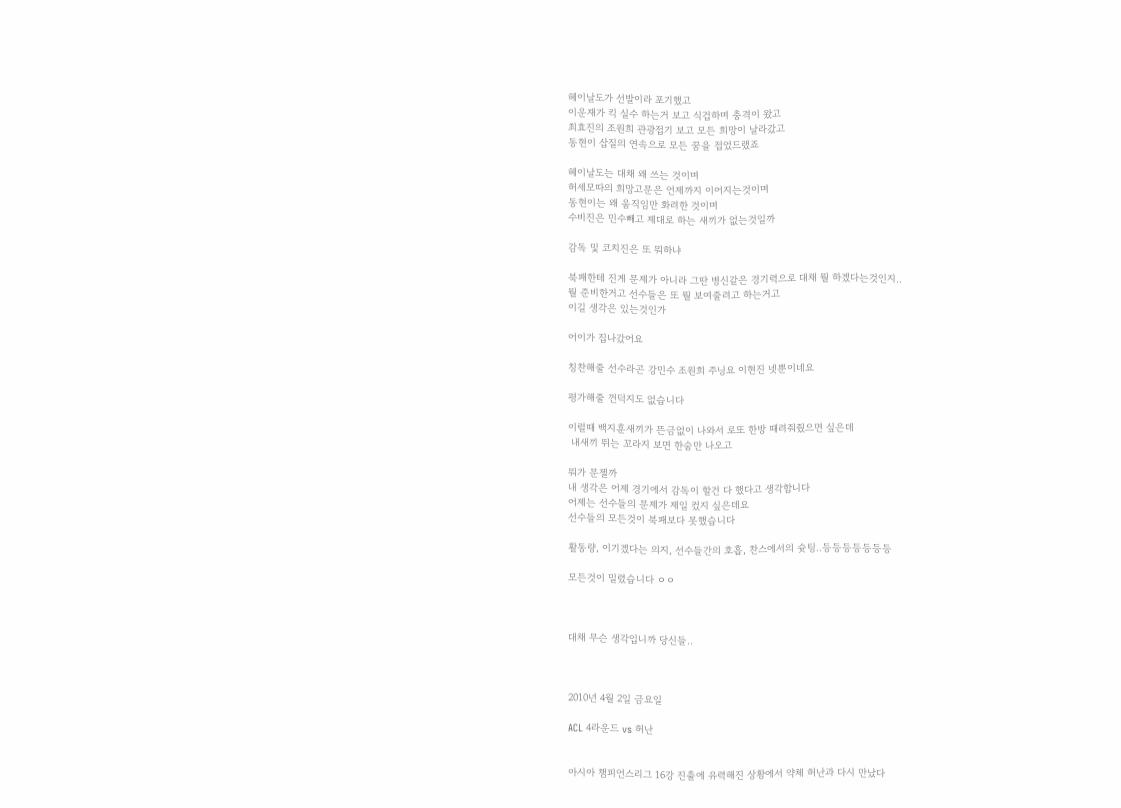헤이날도가 선발이라 포기했고
이운재가 킥 실수 하는거 보고 식겁하며 충격이 왔고
최효진의 조원희 관광접기 보고 모든 희망이 날라갔고
동현이 삽질의 연속으로 모든 꿈을 접었드랬죠

헤이날도는 대채 왜 쓰는 것이며
허세모따의 희망고문은 언제까지 이어지는것이며
동현이는 왜 움직임만 화려한 것이며
수비진은 민수빼고 제대로 하는 새끼가 없는것일까

감독 및 코치진은 또 뭐하냐

북패한테 진게 문제가 아니라 그딴 병신같은 경기력으로 대채 뭘 하겠다는것인지..
뭘 준비한거고 선수들은 또 뭘 보여줄려고 하는거고
이길 생각은 있는것인가

어이가 집나갔어요

칭찬해줄 선수라곤 강민수 조원희 주닝요 이현진 넷뿐이네요

평가해줄 껀덕지도 없습니다

이럴때 백지훈새끼가 뜬금없이 나와서 로또 한방 때려줘줬으면 싶은데
 내새끼 뛰는 꼬라지 보면 한숨만 나오고

뭐가 문젤까
내 생각은 어제 경기에서 감독이 할건 다 했다고 생각합니다
어제는 선수들의 문제가 제일 컸지 싶은데요
선수들의 모든것이 북패보다 못했습니다

활동량, 이기겠다는 의지, 선수들간의 호흡, 찬스에서의 슛팅..등등등등등등등

모든것이 밀렸습니다 ㅇㅇ



대채 무슨 생각입니까 당신들..



2010년 4월 2일 금요일

ACL 4라운드 vs 허난


아시아 챔피언스리그 16강 진출에 유력해진 상황에서 약체 허난과 다시 만났다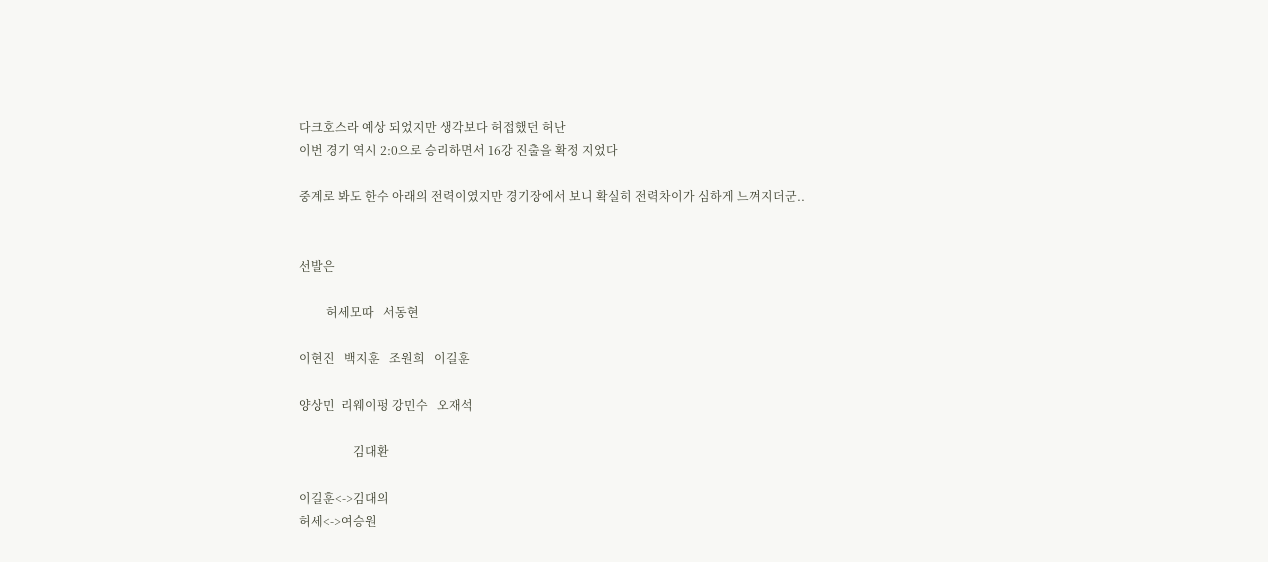다크호스라 예상 되었지만 생각보다 허접했던 허난
이번 경기 역시 2:0으로 승리하면서 16강 진출을 확정 지었다

중계로 봐도 한수 아래의 전력이였지만 경기장에서 보니 확실히 전력차이가 심하게 느껴지더군..


선발은

         허세모따   서동현

이현진   백지훈   조원희   이길훈

양상민  리웨이펑 강민수   오재석

                  김대환

이길훈<->김대의
허세<->여승원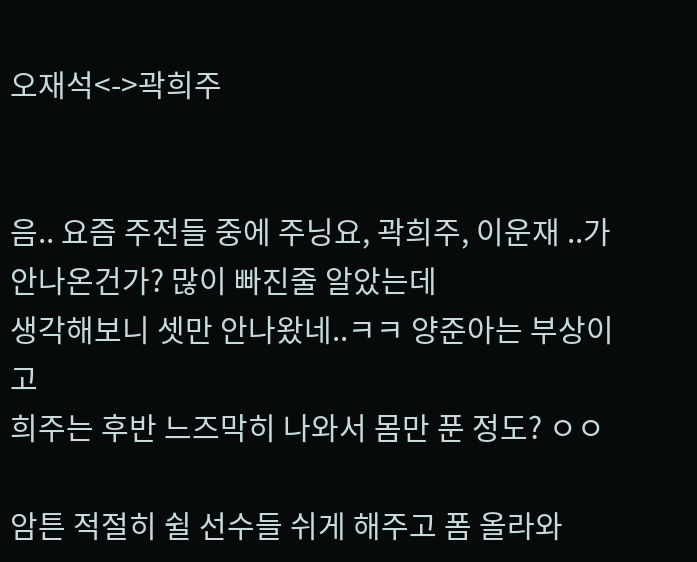오재석<->곽희주


음.. 요즘 주전들 중에 주닝요, 곽희주, 이운재 ..가 안나온건가? 많이 빠진줄 알았는데
생각해보니 셋만 안나왔네..ㅋㅋ 양준아는 부상이고
희주는 후반 느즈막히 나와서 몸만 푼 정도? ㅇㅇ

암튼 적절히 쉴 선수들 쉬게 해주고 폼 올라와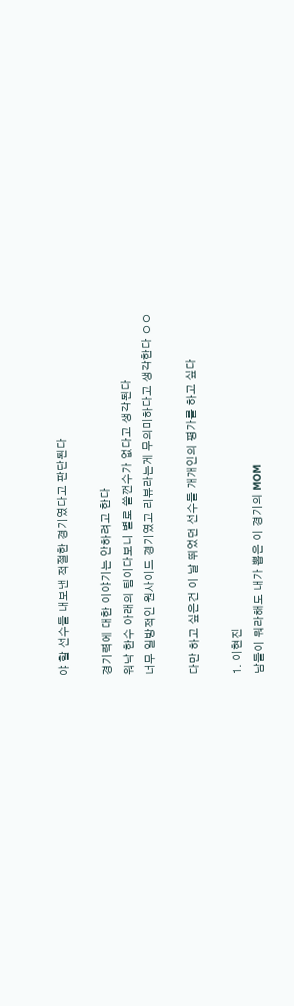야 할 선수들 내보낸 적절한 경기였다고 판단된다

경기력에 대한 이야기는 안하려고 한다
워낙 한수 아래의 팀이다보니 별로 쓸껀수가 없다고 생각된다
너무 일방적인 원사이드 경기였고 리뷰라는게 무의미하다고 생각한다 ㅇㅇ

다만 하고 싶은건 이 날 뛰었던 선수들 개개인의 평가를 하고 싶다

1. 이현진
남들이 뭐라해도 내가 뽑은 이 경기의 MOM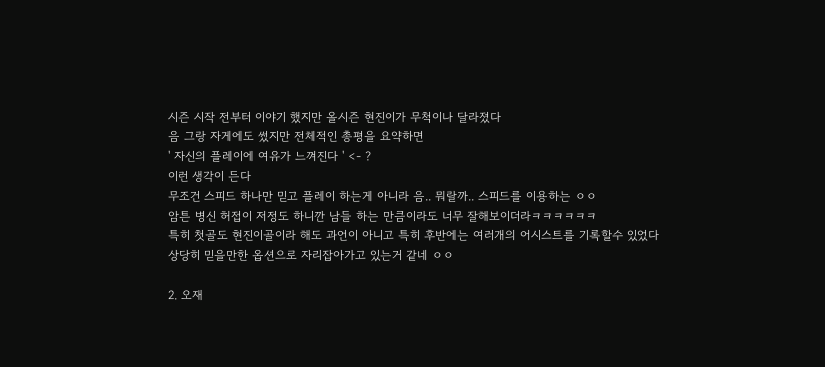시즌 시작 전부터 이야기 했지만 올시즌 현진이가 무척이나 달라졌다
음 그랑 자게에도 썼지만 전체적인 총평을 요약하면
' 자신의 플레이에 여유가 느껴진다 ' <- ?
이런 생각이 든다
무조건 스피드 하나만 믿고 플레이 하는게 아니라 음.. 뭐랄까.. 스피드를 이용하는 ㅇㅇ
암튼 병신 허접이 저정도 하니깐 남들 하는 만큼이라도 너무 잘해보이더라ㅋㅋㅋㅋㅋㅋ
특히 첫골도 현진이골이라 해도 과언이 아니고 특히 후반에는 여러개의 어시스트를 기록할수 있었다
상당히 믿을만한 옵션으로 자리잡아가고 있는거 같네 ㅇㅇ

2. 오재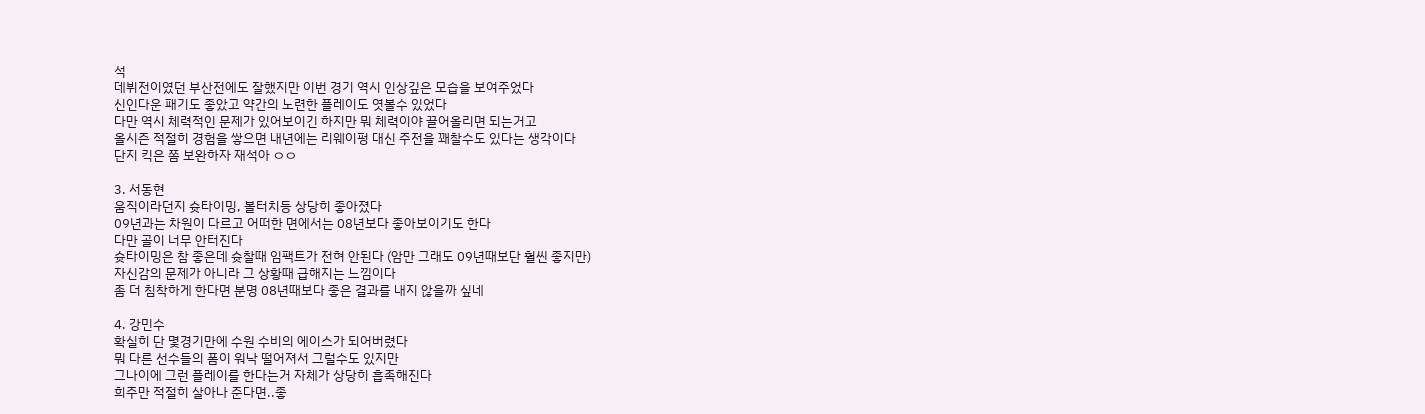석
데뷔전이였던 부산전에도 잘했지만 이번 경기 역시 인상깊은 모습을 보여주었다
신인다운 패기도 좋았고 약간의 노련한 플레이도 엿볼수 있었다
다만 역시 체력적인 문제가 있어보이긴 하지만 뭐 체력이야 끌어올리면 되는거고
올시즌 적절히 경험을 쌓으면 내년에는 리웨이펑 대신 주전을 꽤찰수도 있다는 생각이다
단지 킥은 쫌 보완하자 재석아 ㅇㅇ

3. 서동현
움직이라던지 슛타이밍, 볼터치등 상당히 좋아졌다
09년과는 차원이 다르고 어떠한 면에서는 08년보다 좋아보이기도 한다
다만 골이 너무 안터진다
슛타이밍은 참 좋은데 슛찰때 임팩트가 전혀 안된다 (암만 그래도 09년때보단 훨씬 좋지만)
자신감의 문제가 아니라 그 상황때 급해지는 느낌이다
좀 더 침착하게 한다면 분명 08년때보다 좋은 결과를 내지 않을까 싶네

4. 강민수
확실히 단 몇경기만에 수원 수비의 에이스가 되어버렸다
뭐 다른 선수들의 폼이 워낙 떨어져서 그럴수도 있지만
그나이에 그런 플레이를 한다는거 자체가 상당히 흡족해진다
희주만 적절히 살아나 준다면..좋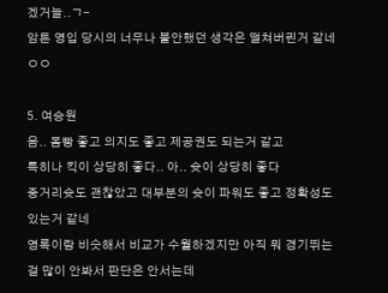겠거늘..ㄱ-
암튼 영입 당시의 너무나 불안했던 생각은 떨쳐버린거 같네 ㅇㅇ

5. 여승원
음.. 몸빵 좋고 의지도 좋고 제공권도 되는거 같고
특히나 킥이 상당히 좋다.. 아.. 슛이 상당히 좋다
중거리슛도 괜찮았고 대부분의 슛이 파워도 좋고 정확성도 있는거 같네
영록이랑 비슷해서 비교가 수월하겠지만 아직 뭐 경기뛰는걸 많이 안봐서 판단은 안서는데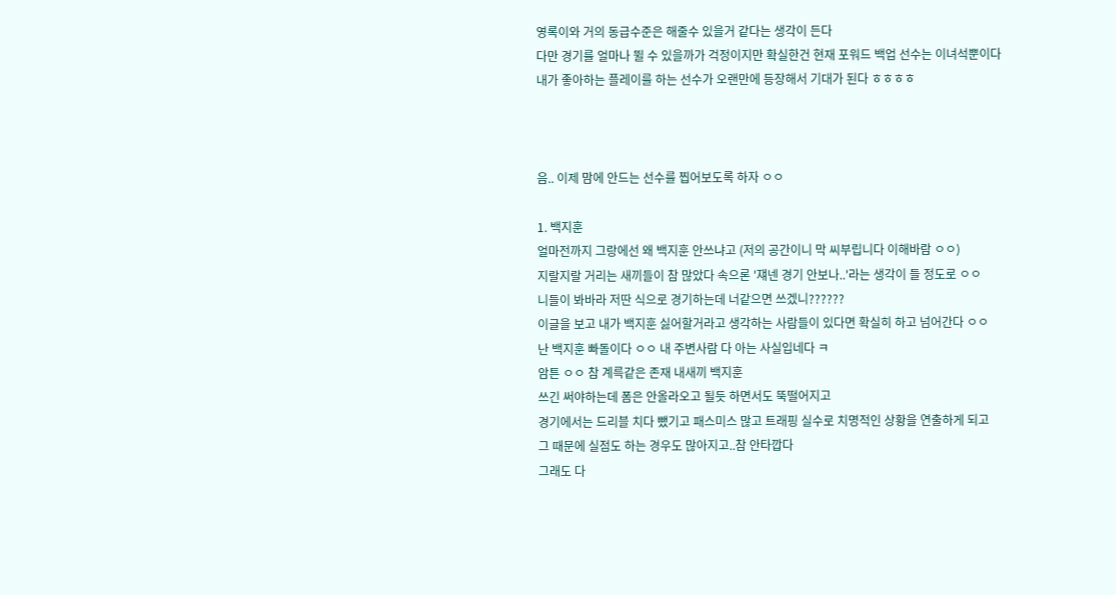영록이와 거의 동급수준은 해줄수 있을거 같다는 생각이 든다
다만 경기를 얼마나 뛸 수 있을까가 걱정이지만 확실한건 현재 포워드 백업 선수는 이녀석뿐이다
내가 좋아하는 플레이를 하는 선수가 오랜만에 등장해서 기대가 된다 ㅎㅎㅎㅎ



음.. 이제 맘에 안드는 선수를 찝어보도록 하자 ㅇㅇ

1. 백지훈
얼마전까지 그랑에선 왜 백지훈 안쓰냐고 (저의 공간이니 막 씨부립니다 이해바람 ㅇㅇ)
지랄지랄 거리는 새끼들이 참 많았다 속으론 '쟤넨 경기 안보나..'라는 생각이 들 정도로 ㅇㅇ
니들이 봐바라 저딴 식으로 경기하는데 너같으면 쓰겠니??????
이글을 보고 내가 백지훈 싫어할거라고 생각하는 사람들이 있다면 확실히 하고 넘어간다 ㅇㅇ
난 백지훈 빠돌이다 ㅇㅇ 내 주변사람 다 아는 사실입네다 ㅋ
암튼 ㅇㅇ 참 계륵같은 존재 내새끼 백지훈
쓰긴 써야하는데 폼은 안올라오고 될듯 하면서도 뚝떨어지고
경기에서는 드리블 치다 뺐기고 패스미스 많고 트래핑 실수로 치명적인 상황을 연출하게 되고
그 때문에 실점도 하는 경우도 많아지고..참 안타깝다
그래도 다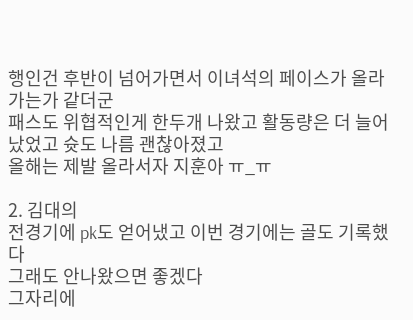행인건 후반이 넘어가면서 이녀석의 페이스가 올라가는가 같더군
패스도 위협적인게 한두개 나왔고 활동량은 더 늘어났었고 슛도 나름 괜찮아졌고
올해는 제발 올라서자 지훈아 ㅠ_ㅠ

2. 김대의
전경기에 pk도 얻어냈고 이번 경기에는 골도 기록했다
그래도 안나왔으면 좋겠다
그자리에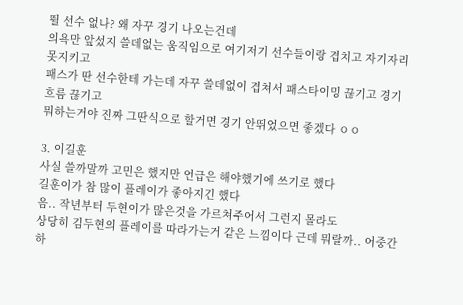뛸 선수 없나? 왜 자꾸 경기 나오는건데
의욕만 앞섰지 쓸데없는 움직임으로 여기저기 선수들이랑 겹치고 자기자리 못지키고
패스가 딴 선수한테 가는데 자꾸 쓸데없이 겹쳐서 패스타이밍 끊기고 경기 흐름 끊기고
뭐하는거야 진짜 그딴식으로 할거면 경기 안뛰었으면 좋겠다 ㅇㅇ

3. 이길훈
사실 쓸까말까 고민은 했지만 언급은 해야했기에 쓰기로 했다
길훈이가 참 많이 플레이가 좋아지긴 했다
음.. 작년부터 두현이가 많은것을 가르쳐주어서 그런지 몰라도
상당히 김두현의 플레이를 따라가는거 같은 느낌이다 근데 뭐랄까.. 어중간하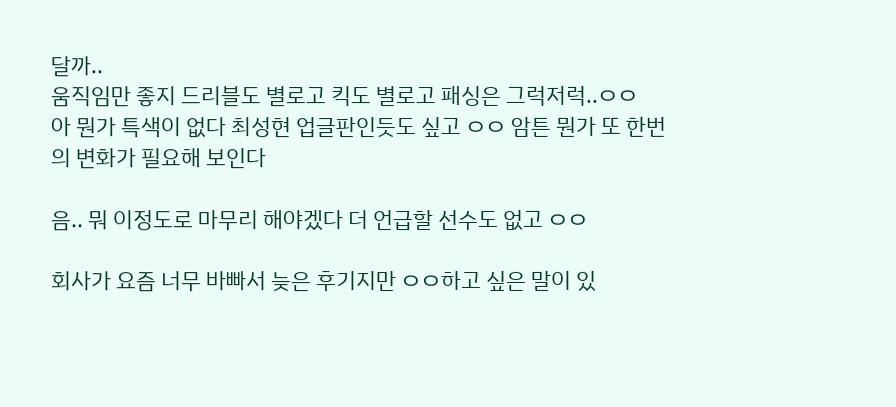달까..
움직임만 좋지 드리블도 별로고 킥도 별로고 패싱은 그럭저럭..ㅇㅇ
아 뭔가 특색이 없다 최성현 업글판인듯도 싶고 ㅇㅇ 암튼 뭔가 또 한번의 변화가 필요해 보인다

음.. 뭐 이정도로 마무리 해야겠다 더 언급할 선수도 없고 ㅇㅇ

회사가 요즘 너무 바빠서 늦은 후기지만 ㅇㅇ하고 싶은 말이 있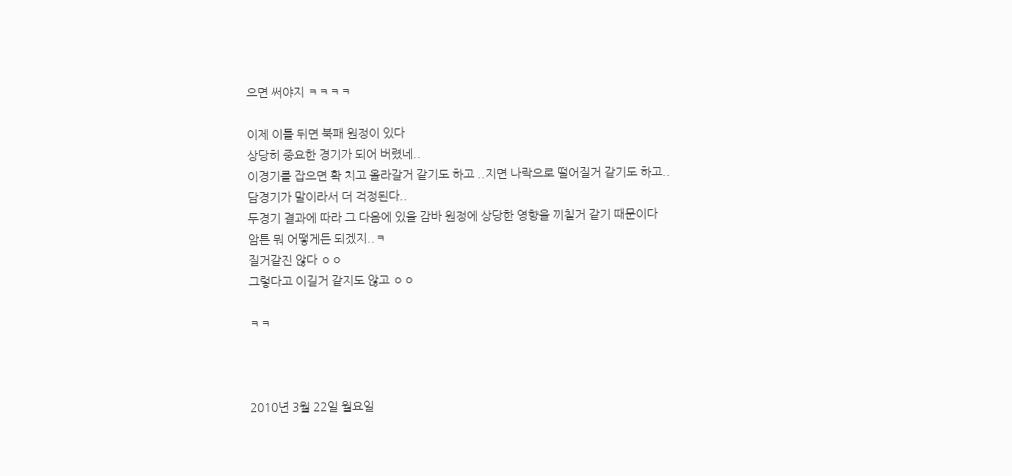으면 써야지 ㅋㅋㅋㅋ

이제 이틀 뒤면 북패 원정이 있다
상당히 중요한 경기가 되어 버렸네..
이경기를 잡으면 확 치고 올라갈거 같기도 하고 ..지면 나락으로 떨어질거 같기도 하고..
담경기가 말이라서 더 걱정된다..
두경기 결과에 따라 그 다음에 있을 감바 원정에 상당한 영향을 끼칠거 같기 때문이다
암튼 뭐 어떻게든 되겠지..ㅋ
질거같진 않다 ㅇㅇ
그렇다고 이길거 같지도 않고 ㅇㅇ

ㅋㅋ



2010년 3월 22일 월요일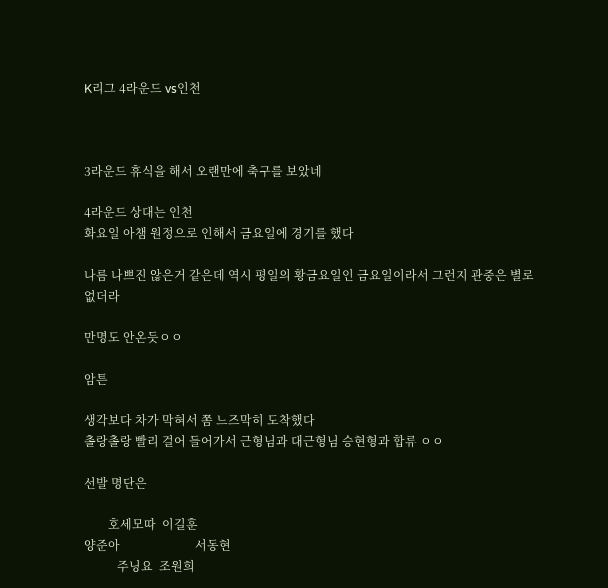K리그 4라운드 vs인천



3라운드 휴식을 해서 오랜만에 축구를 보았네

4라운드 상대는 인천
화요일 아챔 원정으로 인해서 금요일에 경기를 했다

나름 나쁘진 않은거 같은데 역시 평일의 황금요일인 금요일이라서 그런지 관중은 별로 없더라

만명도 안온듯ㅇㅇ

암튼

생각보다 차가 막혀서 쫌 느즈막히 도착했다
촐랑촐랑 빨리 걸어 들어가서 근형님과 대근형님 승현형과 합류 ㅇㅇ

선발 명단은

        호세모따  이길훈
양준아                         서동현
           주닝요  조원희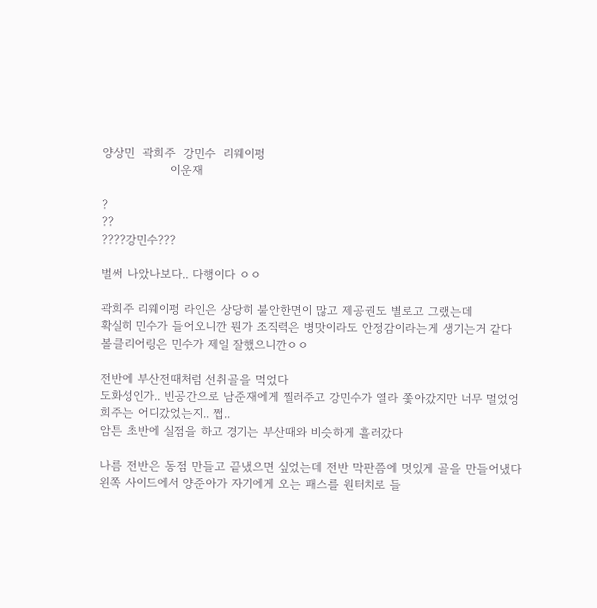양상민  곽희주  강민수  리웨이펑
                 이운재

?
??
????강민수???

벌써 나았나보다.. 다행이다 ㅇㅇ

곽희주 리웨이펑 라인은 상당히 불안한면이 많고 제공권도 별로고 그랬는데
확실히 민수가 들어오니깐 뭔가 조직력은 병맛이라도 안정감이라는게 생기는거 같다
볼클리어링은 민수가 제일 잘했으니깐ㅇㅇ

전반에 부산전때처럼 선취골을 먹었다
도화성인가.. 빈공간으로 남준재에게 찔러주고 강민수가 열라 쫓아갔지만 너무 멀었엉
희주는 어디갔었는지.. 쩝..
암튼 초반에 실점을 하고 경기는 부산때와 비슷하게 흘러갔다

나름 전반은 동점 만들고 끝냈으면 싶었는데 전반 막판쯤에 멋있게 골을 만들어냈다
왼쪽 사이드에서 양준아가 자기에게 오는 패스를 원터치로 들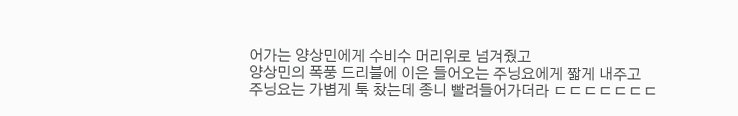어가는 양상민에게 수비수 머리위로 넘겨줬고
양상민의 폭풍 드리블에 이은 들어오는 주닝요에게 짧게 내주고
주닝요는 가볍게 툭 찼는데 종니 빨려들어가더라 ㄷㄷㄷㄷㄷㄷㄷ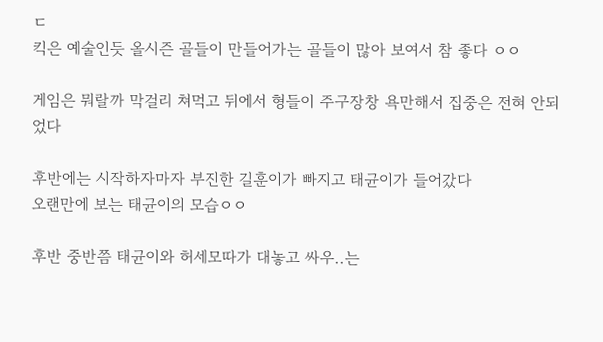ㄷ
킥은 예술인듯 올시즌 골들이 만들어가는 골들이 많아 보여서 참 좋다 ㅇㅇ

게임은 뭐랄까 막걸리 쳐먹고 뒤에서 형들이 주구장창 욕만해서 집중은 전혀 안되었다

후반에는 시작하자마자 부진한 길훈이가 빠지고 태균이가 들어갔다
오랜만에 보는 태균이의 모습ㅇㅇ

후반 중반쯤 태균이와 허세모따가 대놓고 싸우..는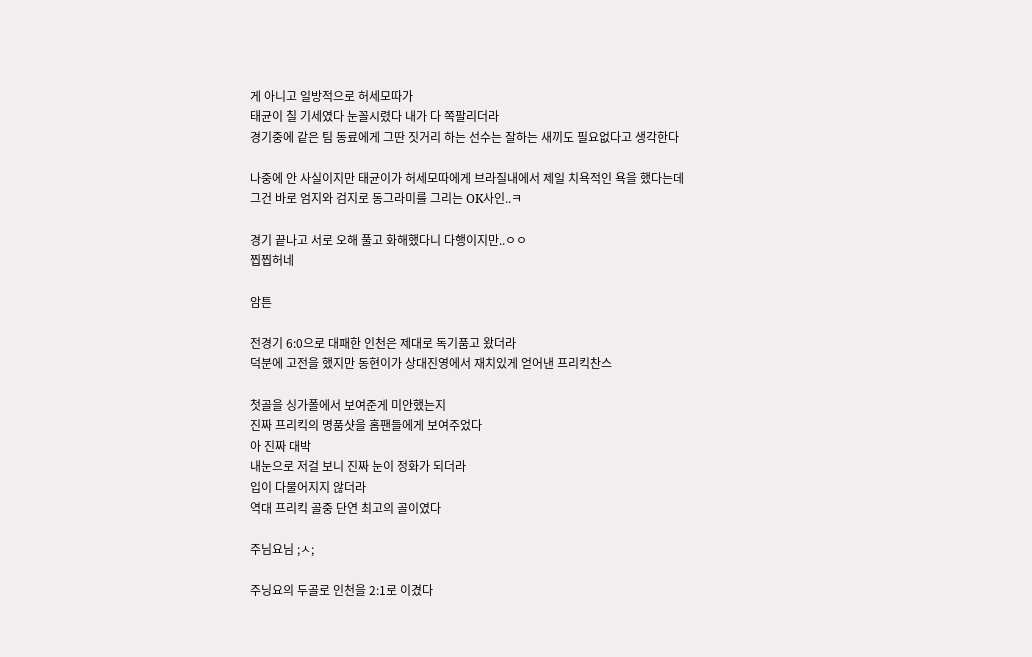게 아니고 일방적으로 허세모따가
태균이 칠 기세였다 눈꼴시렸다 내가 다 쪽팔리더라
경기중에 같은 팀 동료에게 그딴 짓거리 하는 선수는 잘하는 새끼도 필요없다고 생각한다

나중에 안 사실이지만 태균이가 허세모따에게 브라질내에서 제일 치욕적인 욕을 했다는데
그건 바로 엄지와 검지로 동그라미를 그리는 OK사인..ㅋ

경기 끝나고 서로 오해 풀고 화해했다니 다행이지만..ㅇㅇ
찝찝허네

암튼

전경기 6:0으로 대패한 인천은 제대로 독기품고 왔더라
덕분에 고전을 했지만 동현이가 상대진영에서 재치있게 얻어낸 프리킥찬스

첫골을 싱가폴에서 보여준게 미안했는지
진짜 프리킥의 명품샷을 홈팬들에게 보여주었다
아 진짜 대박
내눈으로 저걸 보니 진짜 눈이 정화가 되더라
입이 다물어지지 않더라
역대 프리킥 골중 단연 최고의 골이였다

주님요님 ;ㅅ;

주닝요의 두골로 인천을 2:1로 이겼다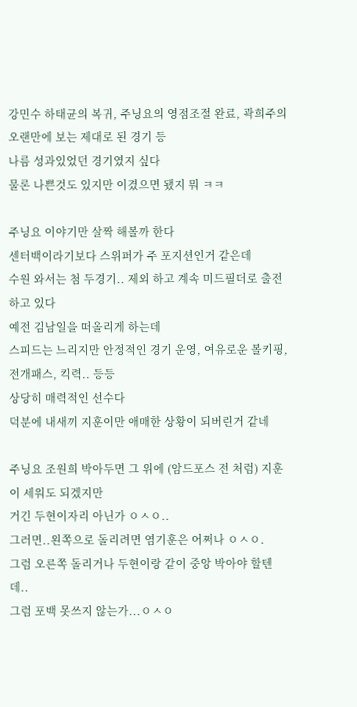강민수 하태균의 복귀, 주닝요의 영점조절 완료, 곽희주의 오랜만에 보는 제대로 된 경기 등
나름 성과있었던 경기였지 싶다
물론 나쁜것도 있지만 이겼으면 됐지 뭐 ㅋㅋ

주닝요 이야기만 살짝 해볼까 한다
센터백이라기보다 스위퍼가 주 포지션인거 같은데
수원 와서는 첨 두경기.. 제외 하고 계속 미드필더로 출전하고 있다
예전 김남일을 떠올리게 하는데
스피드는 느리지만 안정적인 경기 운영, 여유로운 볼키핑, 전개패스, 킥력.. 등등
상당히 매력적인 선수다
덕분에 내새끼 지훈이만 애매한 상황이 되버린거 같네

주닝요 조원희 박아두면 그 위에 (암드포스 전 처럼) 지훈이 세워도 되겠지만
거긴 두현이자리 아닌가 ㅇㅅㅇ..
그러면..왼쪽으로 돌리려면 염기훈은 어쩌나 ㅇㅅㅇ.
그럼 오른쪽 돌리거나 두현이랑 같이 중앙 박아야 할텐데..
그럼 포백 못쓰지 않는가...ㅇㅅㅇ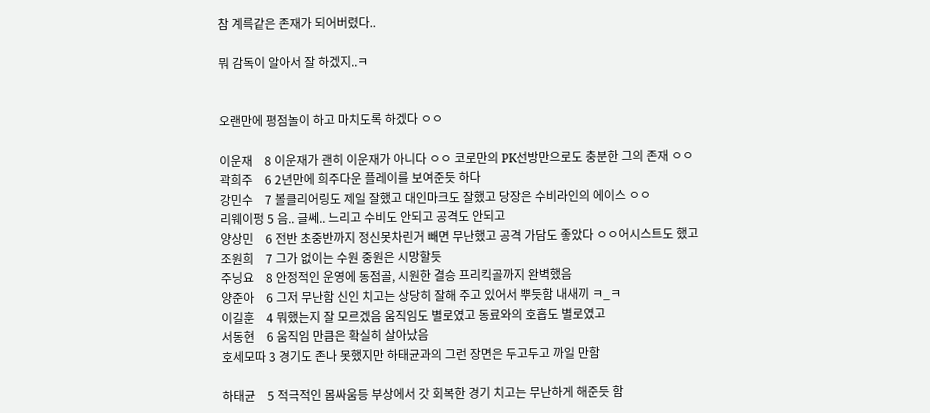참 계륵같은 존재가 되어버렸다..

뭐 감독이 알아서 잘 하겠지..ㅋ


오랜만에 평점놀이 하고 마치도록 하겠다 ㅇㅇ

이운재    8 이운재가 괜히 이운재가 아니다 ㅇㅇ 코로만의 PK선방만으로도 충분한 그의 존재 ㅇㅇ
곽희주    6 2년만에 희주다운 플레이를 보여준듯 하다
강민수    7 볼클리어링도 제일 잘했고 대인마크도 잘했고 당장은 수비라인의 에이스 ㅇㅇ
리웨이펑 5 음.. 글쎄.. 느리고 수비도 안되고 공격도 안되고
양상민    6 전반 초중반까지 정신못차린거 빼면 무난했고 공격 가담도 좋았다 ㅇㅇ어시스트도 했고
조원희    7 그가 없이는 수원 중원은 시망할듯
주닝요    8 안정적인 운영에 동점골, 시원한 결승 프리킥골까지 완벽했음
양준아    6 그저 무난함 신인 치고는 상당히 잘해 주고 있어서 뿌듯함 내새끼 ㅋ_ㅋ
이길훈    4 뭐했는지 잘 모르겠음 움직임도 별로였고 동료와의 호흡도 별로였고
서동현    6 움직임 만큼은 확실히 살아났음
호세모따 3 경기도 존나 못했지만 하태균과의 그런 장면은 두고두고 까일 만함

하태균    5 적극적인 몸싸움등 부상에서 갓 회복한 경기 치고는 무난하게 해준듯 함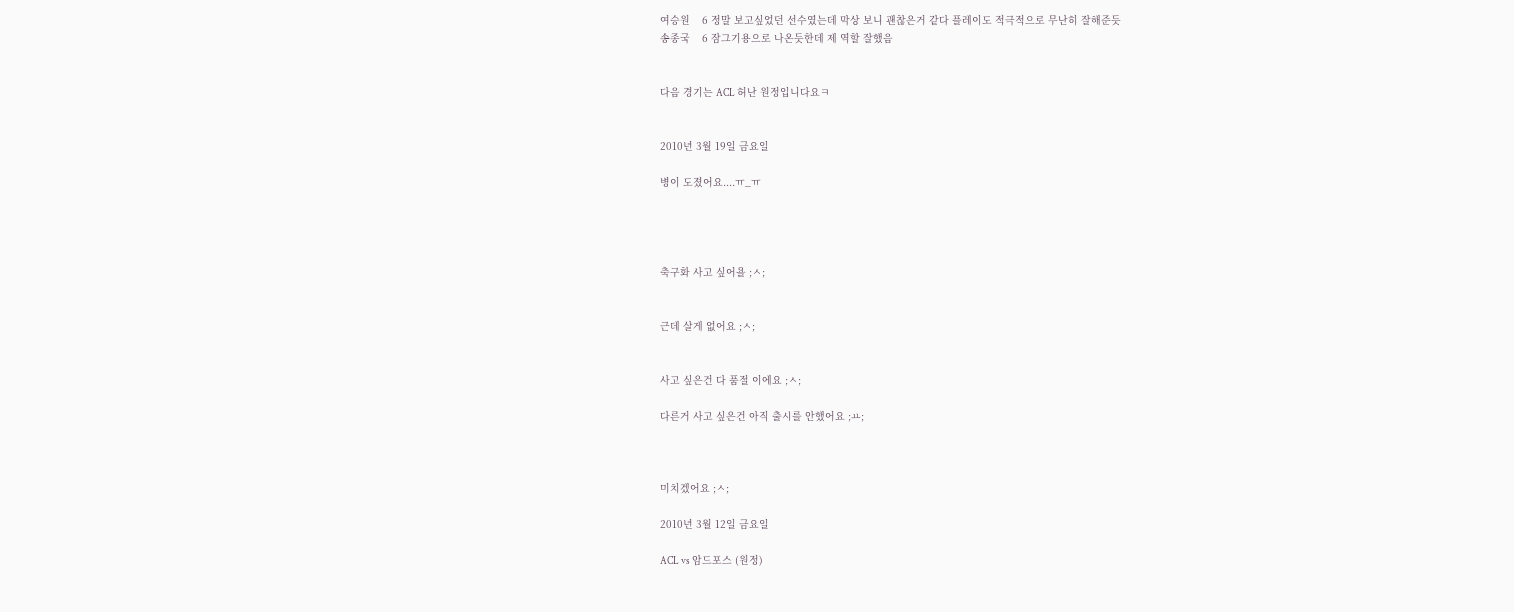여승원    6 정말 보고싶었던 선수였는데 막상 보니 괜찮은거 같다 플레이도 적극적으로 무난히 잘해준듯
송종국    6 잠그기용으로 나온듯한데 제 역할 잘했음


다음 경기는 ACL 허난 원정입니다요ㅋ


2010년 3월 19일 금요일

병이 도졌어요....ㅠ_ㅠ




축구화 사고 싶어욜 ;ㅅ;


근데 살게 없어요 ;ㅅ;


사고 싶은건 다 품절 이에요 ;ㅅ;

다른거 사고 싶은건 아직 출시를 안했어요 ;ㅛ;



미치겠어요 ;ㅅ;

2010년 3월 12일 금요일

ACL vs 암드포스 (원정)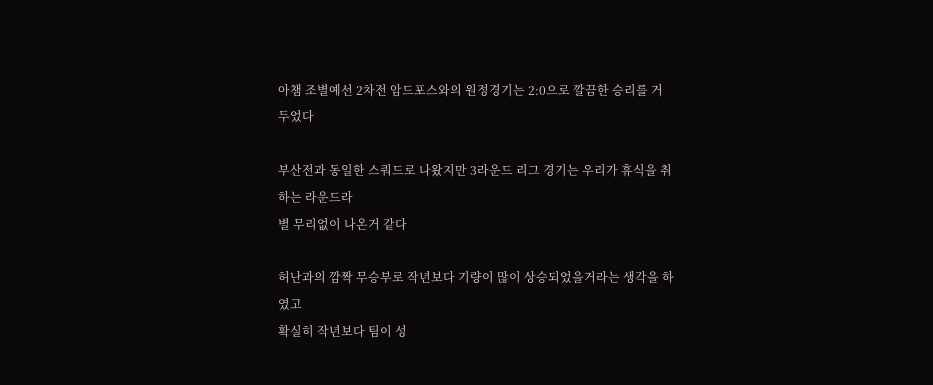아챔 조별예선 2차전 암드포스와의 원정경기는 2:0으로 깔끔한 승리를 거두었다

부산전과 동일한 스쿼드로 나왔지만 3라운드 리그 경기는 우리가 휴식을 취하는 라운드라
별 무리없이 나온거 같다

허난과의 깜짝 무승부로 작년보다 기량이 많이 상승되었을거라는 생각을 하였고
확실히 작년보다 팀이 성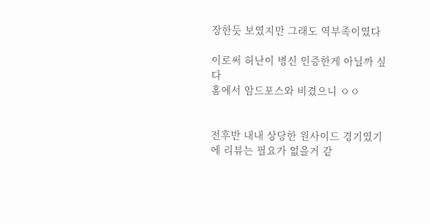장한듯 보였지만 그래도 역부족이였다

이로써 허난이 병신 인증한게 아닐까 싶다
홈에서 암드포스와 비겼으니 ㅇㅇ


전후반 내내 상당한 원사이드 경기였기에 리뷰는 필요가 없을거 같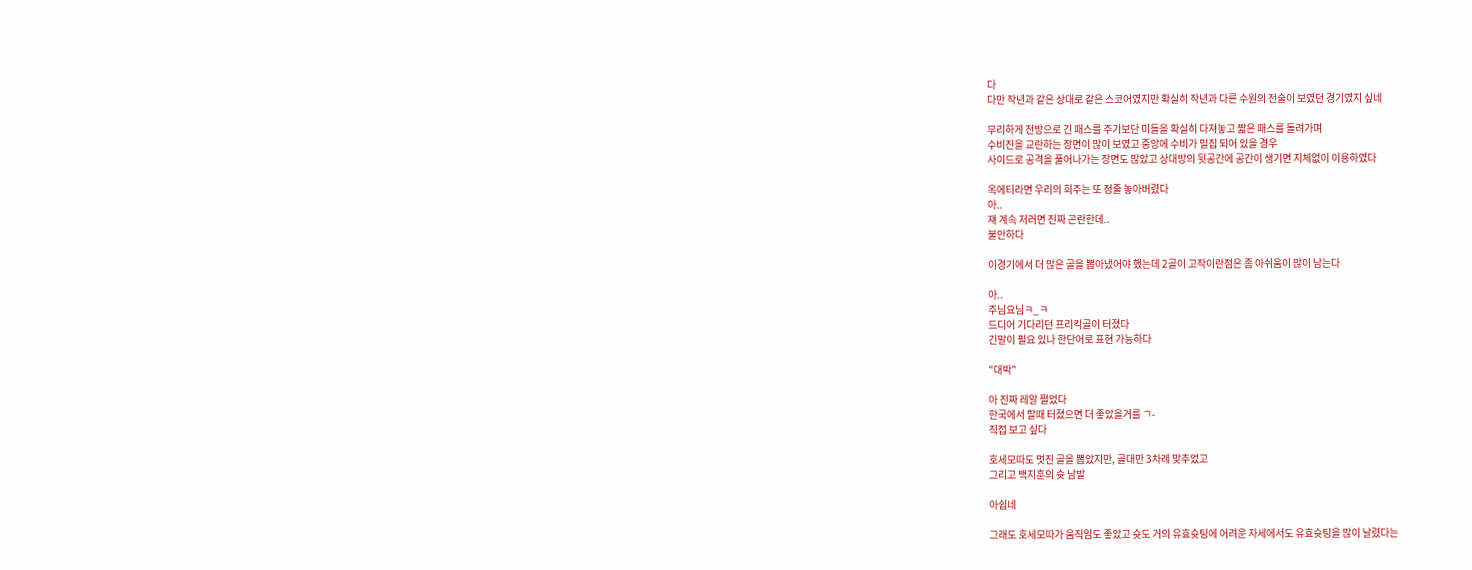다
다만 작년과 같은 상대로 같은 스코어였지만 확실히 작년과 다른 수원의 전술이 보였던 경기였지 싶네

무리하게 전방으로 긴 패스를 주기보단 미들을 확실히 다져놓고 짧은 패스를 돌려가며
수비진을 교란하는 장면이 많이 보였고 중앙에 수비가 밀집 되어 있을 경우
사이드로 공격을 풀어나가는 장면도 많았고 상대방의 뒷공간에 공간이 생기면 지체없이 이용하였다

옥에티라면 우리의 희주는 또 정줄 놓아버렸다
아..
쟤 계속 저러면 진짜 곤란한데..
불안하다

이경기에서 더 많은 골을 뽑아냈어야 했는데 2골이 고작이란점은 좀 아쉬움이 많이 남는다

아..
주님요님ㅋ_ㅋ
드디어 기다리던 프리킥골이 터졌다
긴말이 필요 있나 한단어로 표현 가능하다

"대박"

아 진짜 레알 쩔었다
한국에서 할때 터졌으면 더 좋았을거를 ㄱ-
직접 보고 싶다

호세모따도 멋진 골을 뽑았지만, 골대만 3차례 맞추었고
그리고 백지훈의 슛 남발

아쉽네

그래도 호세모따가 움직임도 좋았고 슛도 거의 유효슛팅에 어려운 자세에서도 유효슛팅을 많이 날렸다는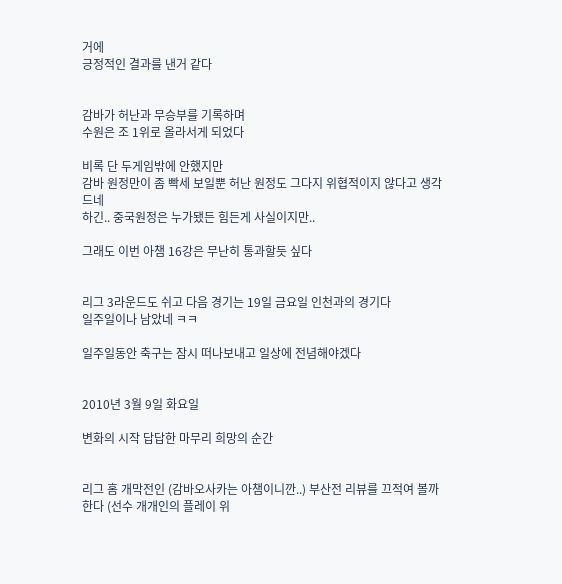거에
긍정적인 결과를 낸거 같다


감바가 허난과 무승부를 기록하며
수원은 조 1위로 올라서게 되었다

비록 단 두게임밖에 안했지만
감바 원정만이 좀 빡세 보일뿐 허난 원정도 그다지 위협적이지 않다고 생각드네
하긴.. 중국원정은 누가됐든 힘든게 사실이지만..

그래도 이번 아챔 16강은 무난히 통과할듯 싶다


리그 3라운드도 쉬고 다음 경기는 19일 금요일 인천과의 경기다
일주일이나 남았네 ㅋㅋ

일주일동안 축구는 잠시 떠나보내고 일상에 전념해야겠다


2010년 3월 9일 화요일

변화의 시작 답답한 마무리 희망의 순간


리그 홈 개막전인 (감바오사카는 아챔이니깐..) 부산전 리뷰를 끄적여 볼까 한다 (선수 개개인의 플레이 위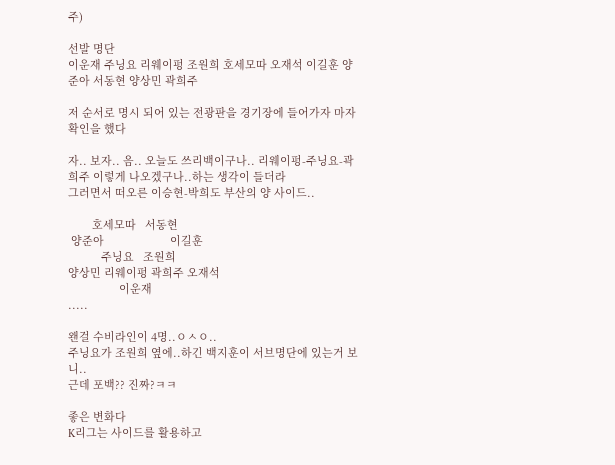주)

선발 명단
이운재 주닝요 리웨이펑 조원희 호세모따 오재석 이길훈 양준아 서동현 양상민 곽희주

저 순서로 명시 되어 있는 전광판을 경기장에 들어가자 마자 확인을 했다

자.. 보자.. 음.. 오늘도 쓰리백이구나.. 리웨이펑-주닝요-곽희주 이렇게 나오겠구나..하는 생각이 들더라
그러면서 떠오른 이승현-박희도 부산의 양 사이드..

        호세모따   서동현
 양준아                      이길훈
           주닝요   조원희
양상민 리웨이펑 곽희주 오재석
                 이운재
.....

왠걸 수비라인이 4명..ㅇㅅㅇ..
주닝요가 조원희 옆에..하긴 백지훈이 서브명단에 있는거 보니..
근데 포백?? 진짜?ㅋㅋ

좋은 변화다
K리그는 사이드를 활용하고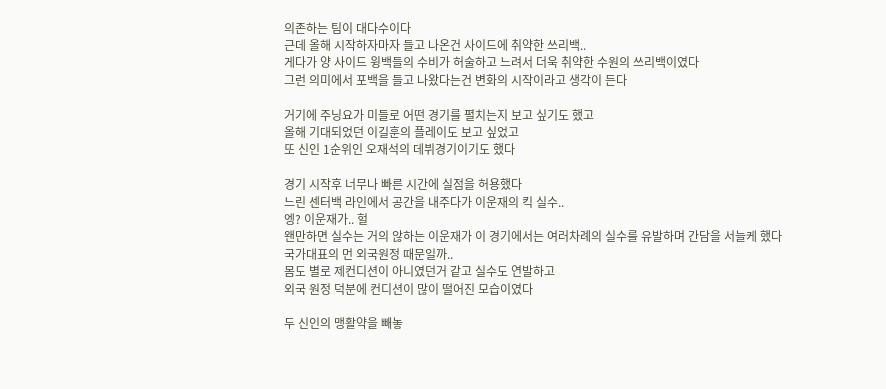의존하는 팀이 대다수이다
근데 올해 시작하자마자 들고 나온건 사이드에 취약한 쓰리백..
게다가 양 사이드 윙백들의 수비가 허술하고 느려서 더욱 취약한 수원의 쓰리백이였다
그런 의미에서 포백을 들고 나왔다는건 변화의 시작이라고 생각이 든다

거기에 주닝요가 미들로 어떤 경기를 펼치는지 보고 싶기도 했고
올해 기대되었던 이길훈의 플레이도 보고 싶었고
또 신인 1순위인 오재석의 데뷔경기이기도 했다

경기 시작후 너무나 빠른 시간에 실점을 허용했다
느린 센터백 라인에서 공간을 내주다가 이운재의 킥 실수..
엥? 이운재가.. 헐
왠만하면 실수는 거의 않하는 이운재가 이 경기에서는 여러차례의 실수를 유발하며 간담을 서늘케 했다
국가대표의 먼 외국원정 때문일까..
몸도 별로 제컨디션이 아니였던거 같고 실수도 연발하고
외국 원정 덕분에 컨디션이 많이 떨어진 모습이였다

두 신인의 맹활약을 빼놓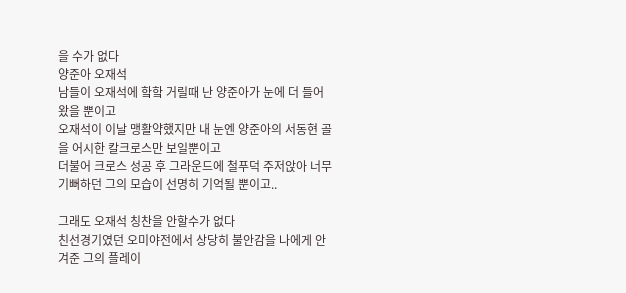을 수가 없다
양준아 오재석
남들이 오재석에 핰핰 거릴때 난 양준아가 눈에 더 들어왔을 뿐이고
오재석이 이날 맹활약했지만 내 눈엔 양준아의 서동현 골을 어시한 칼크로스만 보일뿐이고
더불어 크로스 성공 후 그라운드에 철푸덕 주저앉아 너무 기뻐하던 그의 모습이 선명히 기억될 뿐이고..

그래도 오재석 칭찬을 안할수가 없다
친선경기였던 오미야전에서 상당히 불안감을 나에게 안겨준 그의 플레이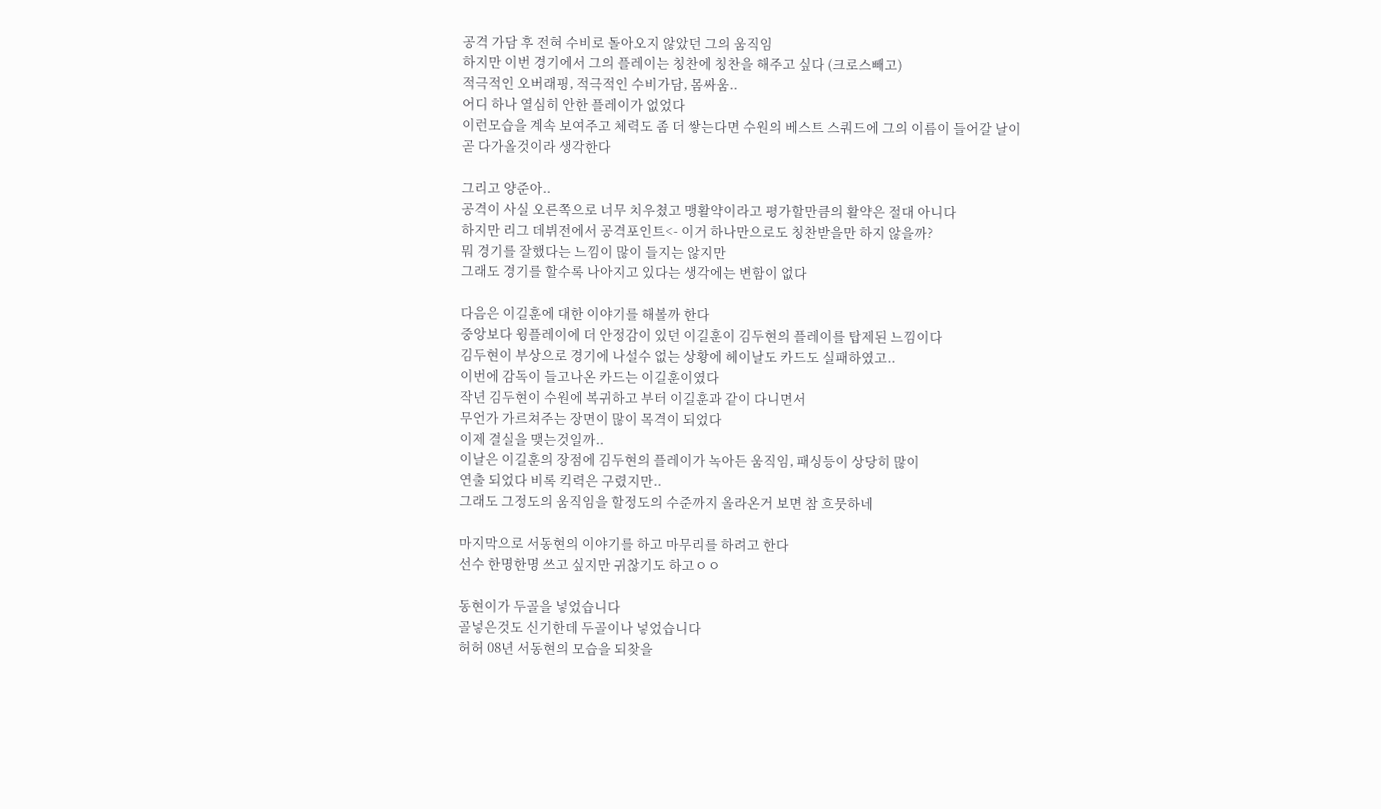공격 가담 후 전혀 수비로 돌아오지 않았던 그의 움직임
하지만 이번 경기에서 그의 플레이는 칭찬에 칭찬을 해주고 싶다 (크로스빼고)
적극적인 오버래핑, 적극적인 수비가담, 몸싸움..
어디 하나 열심히 안한 플레이가 없었다
이런모습을 계속 보여주고 체력도 좀 더 쌓는다면 수원의 베스트 스쿼드에 그의 이름이 들어갈 날이
곧 다가올것이라 생각한다

그리고 양준아..
공격이 사실 오른쪽으로 너무 치우쳤고 맹활약이라고 평가할만큼의 활약은 절대 아니다
하지만 리그 데뷔전에서 공격포인트<- 이거 하나만으로도 칭찬받을만 하지 않을까?
뭐 경기를 잘했다는 느낌이 많이 들지는 않지만
그래도 경기를 할수록 나아지고 있다는 생각에는 변함이 없다

다음은 이길훈에 대한 이야기를 해볼까 한다
중앙보다 윙플레이에 더 안정감이 있던 이길훈이 김두현의 플레이를 탑제된 느낌이다
김두현이 부상으로 경기에 나설수 없는 상황에 헤이날도 카드도 실패하였고..
이번에 감독이 들고나온 카드는 이길훈이였다
작년 김두현이 수원에 복귀하고 부터 이길훈과 같이 다니면서
무언가 가르쳐주는 장면이 많이 목격이 되었다
이제 결실을 맺는것일까..
이날은 이길훈의 장점에 김두현의 플레이가 녹아든 움직임, 패싱등이 상당히 많이
연출 되었다 비록 킥력은 구렸지만..
그래도 그정도의 움직임을 할정도의 수준까지 올라온거 보면 참 흐뭇하네

마지막으로 서동현의 이야기를 하고 마무리를 하려고 한다
선수 한명한명 쓰고 싶지만 귀찮기도 하고ㅇㅇ

동현이가 두골을 넣었습니다
골넣은것도 신기한데 두골이나 넣었습니다
허허 08년 서동현의 모습을 되찾을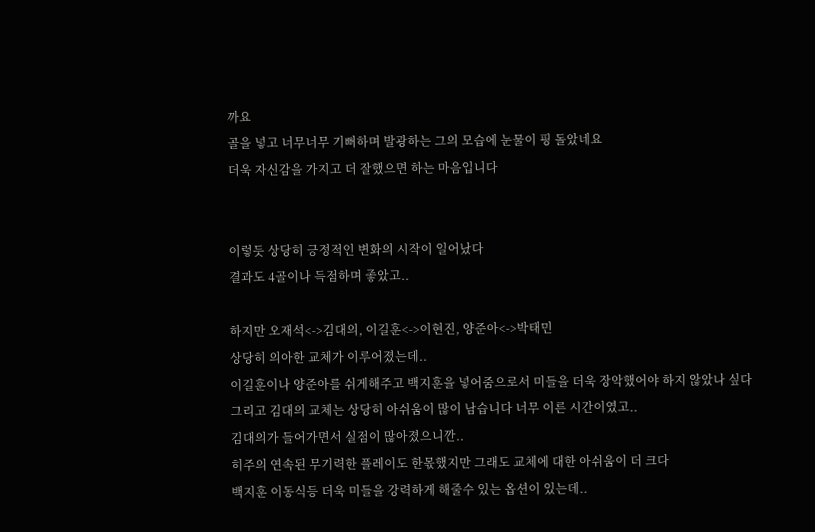까요
골을 넣고 너무너무 기뻐하며 발광하는 그의 모습에 눈물이 핑 돌았네요
더욱 자신감을 가지고 더 잘했으면 하는 마음입니다


이렇듯 상당히 긍정적인 변화의 시작이 일어났다
결과도 4골이나 득점하며 좋았고..

하지만 오재석<->김대의, 이길훈<->이현진, 양준아<->박태민
상당히 의아한 교체가 이루어졌는데..
이길훈이나 양준아를 쉬게해주고 백지훈을 넣어줌으로서 미들을 더욱 장악했어야 하지 않았나 싶다
그리고 김대의 교체는 상당히 아쉬움이 많이 남습니다 너무 이른 시간이였고..
김대의가 들어가면서 실점이 많아졌으니깐..
히주의 연속된 무기력한 플레이도 한몫했지만 그래도 교체에 대한 아쉬움이 더 크다
백지훈 이동식등 더욱 미들을 강력하게 해줄수 있는 옵션이 있는데..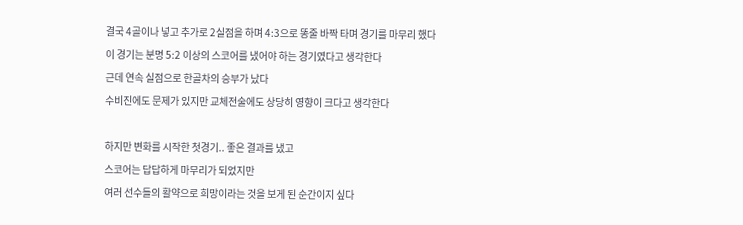결국 4골이나 넣고 추가로 2실점을 하며 4:3으로 똥줄 바짝 타며 경기를 마무리 했다
이 경기는 분명 5:2 이상의 스코어를 냈어야 하는 경기였다고 생각한다
근데 연속 실점으로 한골차의 승부가 났다
수비진에도 문제가 있지만 교체전술에도 상당히 영향이 크다고 생각한다

하지만 변화를 시작한 첫경기.. 좋은 결과를 냈고
스코어는 답답하게 마무리가 되었지만
여러 선수들의 활약으로 희망이라는 것을 보게 된 순간이지 싶다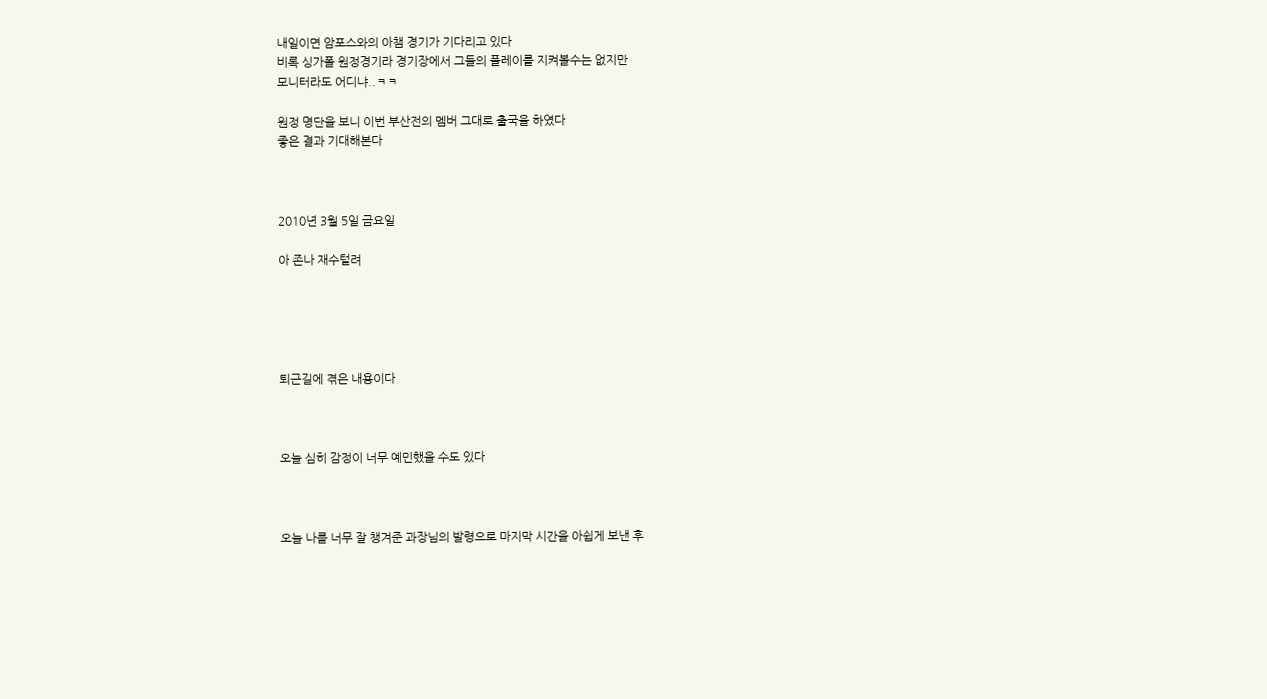내일이면 암포스와의 아챔 경기가 기다리고 있다
비록 싱가폴 원정경기라 경기장에서 그들의 플레이를 지켜볼수는 없지만
모니터라도 어디냐..ㅋㅋ

원정 명단을 보니 이번 부산전의 멤버 그대로 출국을 하였다
좋은 결과 기대해본다



2010년 3월 5일 금요일

아 존나 재수털려





퇴근길에 겪은 내용이다



오늘 심히 감정이 너무 예민했을 수도 있다



오늘 나를 너무 잘 챙겨준 과장님의 발령으로 마지막 시간을 아쉽게 보낸 후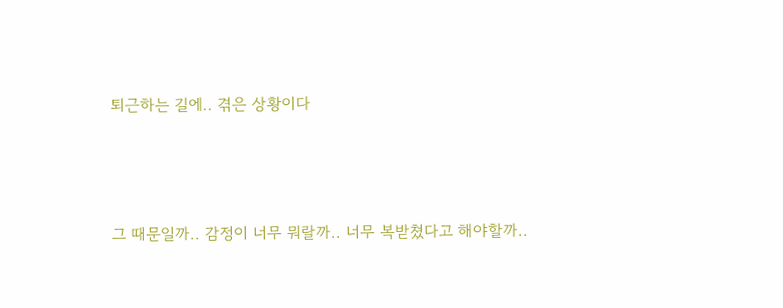퇴근하는 길에.. 겪은 상황이다



그 때문일까.. 감정이 너무 뭐랄까.. 너무 복받쳤다고 해야할까..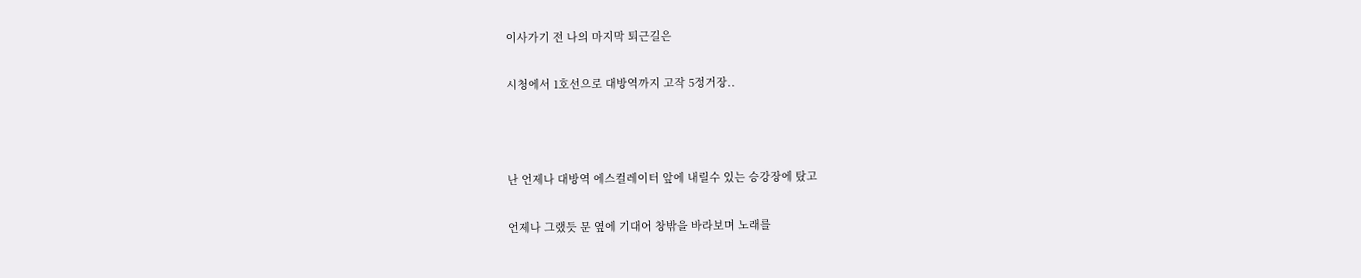이사가기 전 나의 마지막 퇴근길은

시청에서 1호선으로 대방역까지 고작 5정거장..



난 언제나 대방역 에스컬레이터 앞에 내릴수 있는 승강장에 탔고

언제나 그랬듯 문 옆에 기대어 창밖을 바라보며 노래를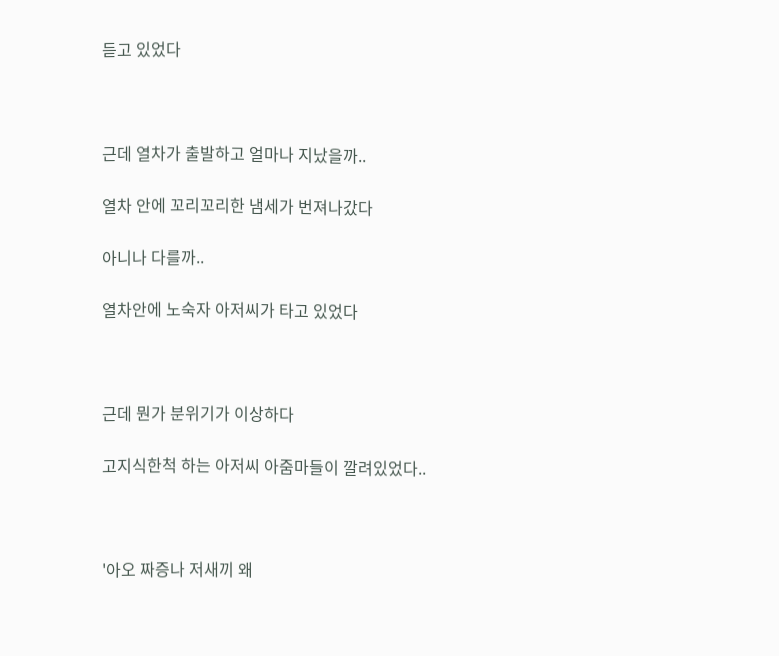듣고 있었다



근데 열차가 출발하고 얼마나 지났을까..

열차 안에 꼬리꼬리한 냄세가 번져나갔다

아니나 다를까..

열차안에 노숙자 아저씨가 타고 있었다



근데 뭔가 분위기가 이상하다

고지식한척 하는 아저씨 아줌마들이 깔려있었다..



'아오 짜증나 저새끼 왜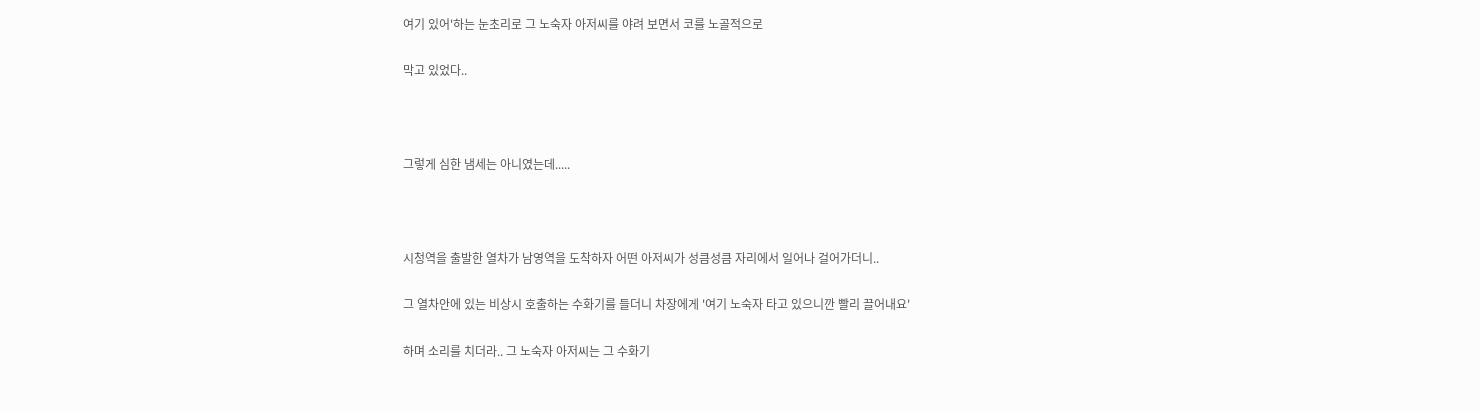여기 있어'하는 눈초리로 그 노숙자 아저씨를 야려 보면서 코를 노골적으로

막고 있었다..



그렇게 심한 냄세는 아니였는데.....



시청역을 출발한 열차가 남영역을 도착하자 어떤 아저씨가 성큼성큼 자리에서 일어나 걸어가더니..

그 열차안에 있는 비상시 호출하는 수화기를 들더니 차장에게 '여기 노숙자 타고 있으니깐 빨리 끌어내요'

하며 소리를 치더라.. 그 노숙자 아저씨는 그 수화기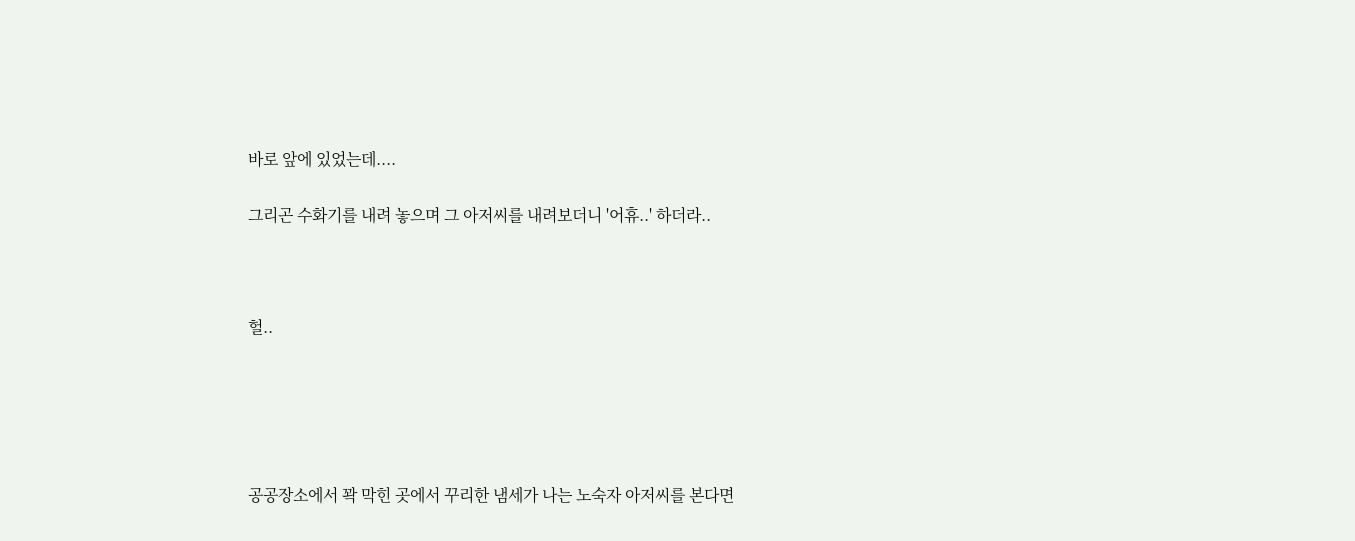바로 앞에 있었는데....

그리곤 수화기를 내려 놓으며 그 아저씨를 내려보더니 '어휴..' 하더라..



헐..





공공장소에서 꽉 막힌 곳에서 꾸리한 냄세가 나는 노숙자 아저씨를 본다면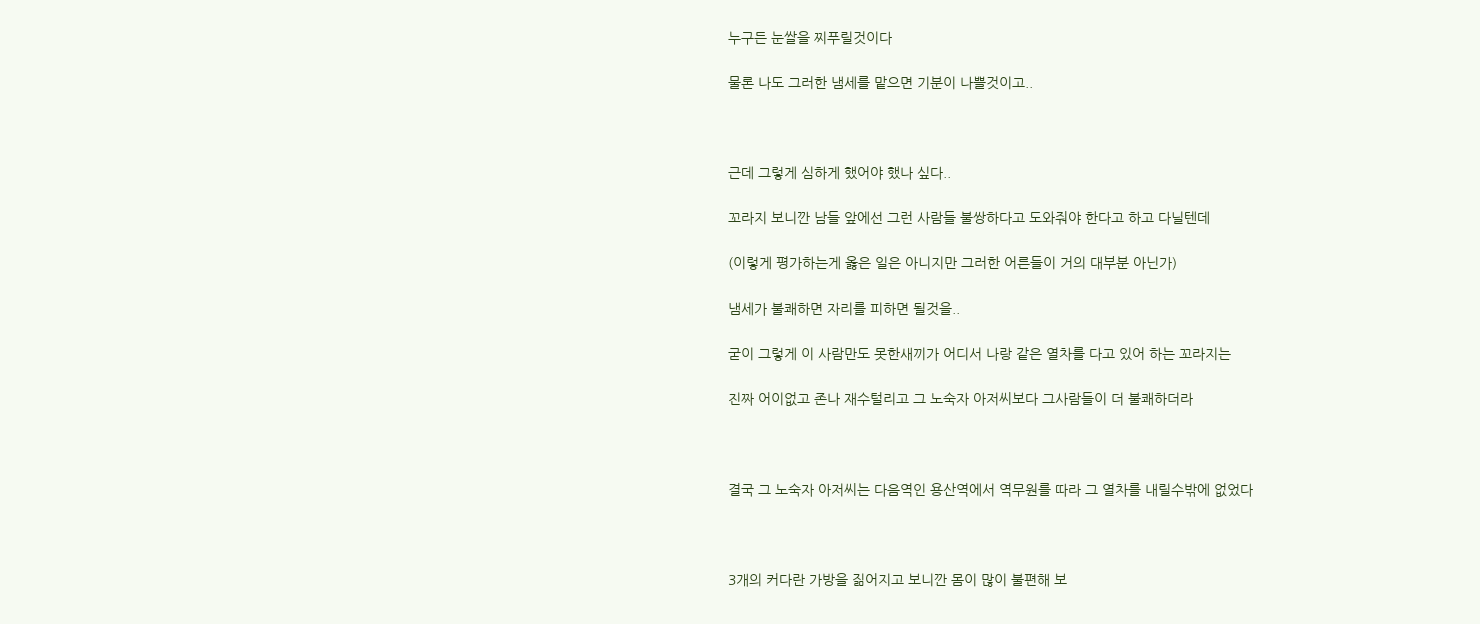누구든 눈쌀을 찌푸릴것이다

물론 나도 그러한 냄세를 맡으면 기분이 나쁠것이고..



근데 그렇게 심하게 했어야 했나 싶다..

꼬라지 보니깐 남들 앞에선 그런 사람들 불쌍하다고 도와줘야 한다고 하고 다닐텐데

(이렇게 평가하는게 옳은 일은 아니지만 그러한 어른들이 거의 대부분 아닌가)

냄세가 불쾌하면 자리를 피하면 될것을..

굳이 그렇게 이 사람만도 못한새끼가 어디서 나랑 같은 열차를 다고 있어 하는 꼬라지는

진짜 어이없고 존나 재수털리고 그 노숙자 아저씨보다 그사람들이 더 불쾌하더라



결국 그 노숙자 아저씨는 다음역인 용산역에서 역무원를 따라 그 열차를 내릴수밖에 없었다



3개의 커다란 가방을 짊어지고 보니깐 몸이 많이 불편해 보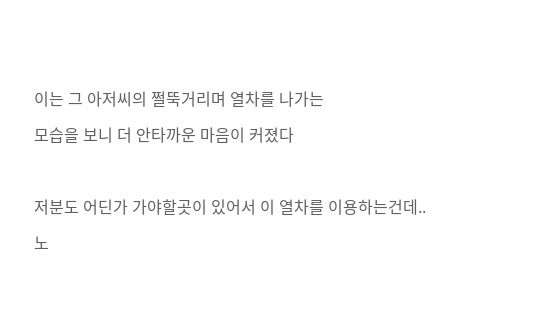이는 그 아저씨의 쩔뚝거리며 열차를 나가는

모습을 보니 더 안타까운 마음이 커졌다



저분도 어딘가 가야할곳이 있어서 이 열차를 이용하는건데..

노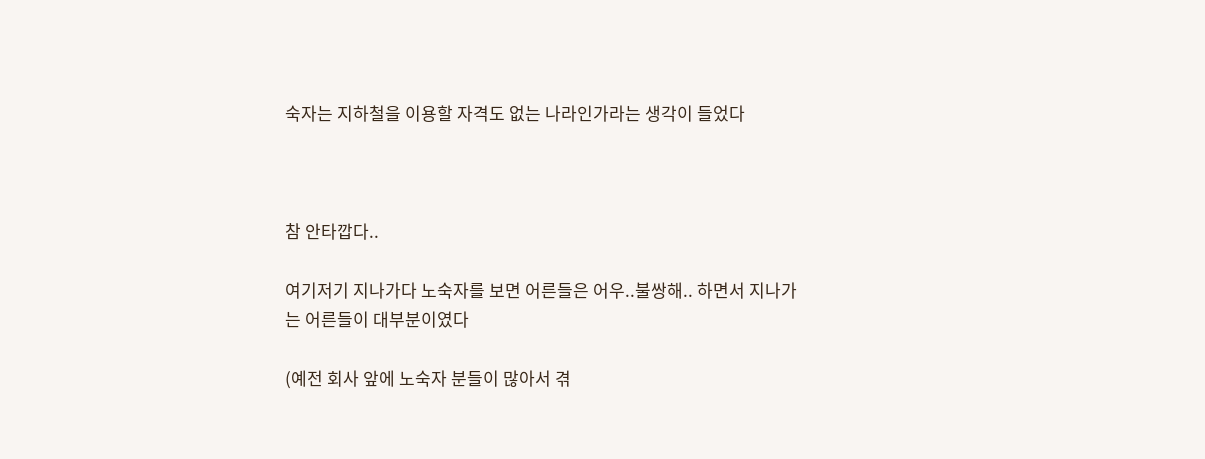숙자는 지하철을 이용할 자격도 없는 나라인가라는 생각이 들었다



참 안타깝다..

여기저기 지나가다 노숙자를 보면 어른들은 어우..불쌍해.. 하면서 지나가는 어른들이 대부분이였다

(예전 회사 앞에 노숙자 분들이 많아서 겪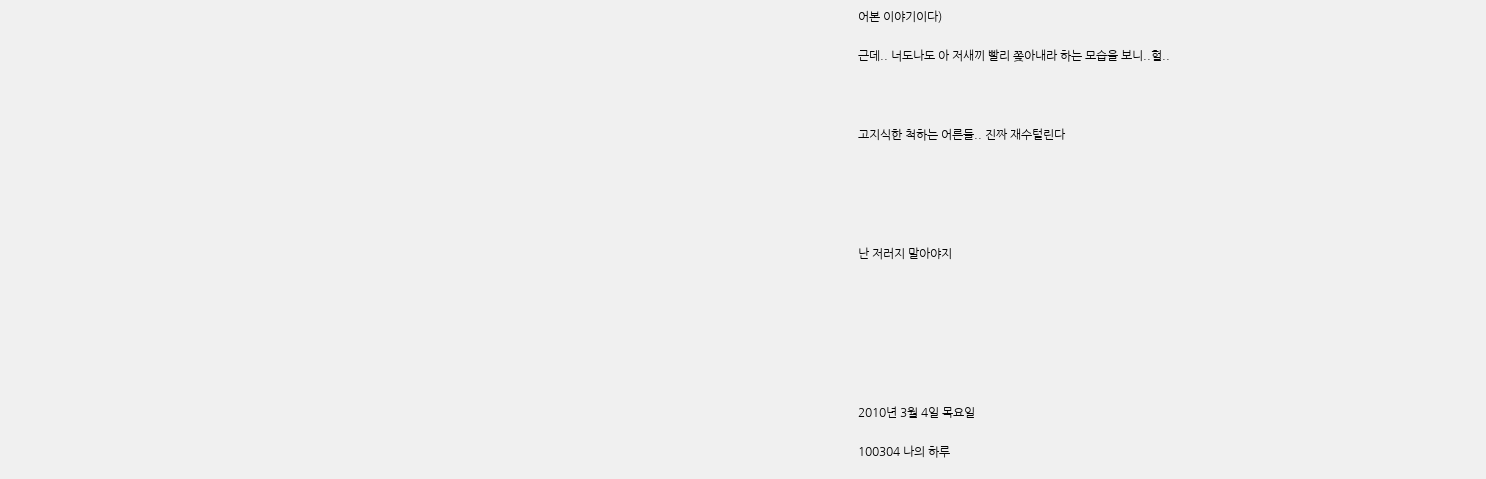어본 이야기이다)

근데.. 너도나도 아 저새끼 빨리 쫒아내라 하는 모습을 보니..헐..



고지식한 척하는 어른들.. 진짜 재수털린다





난 저러지 말아야지







2010년 3월 4일 목요일

100304 나의 하루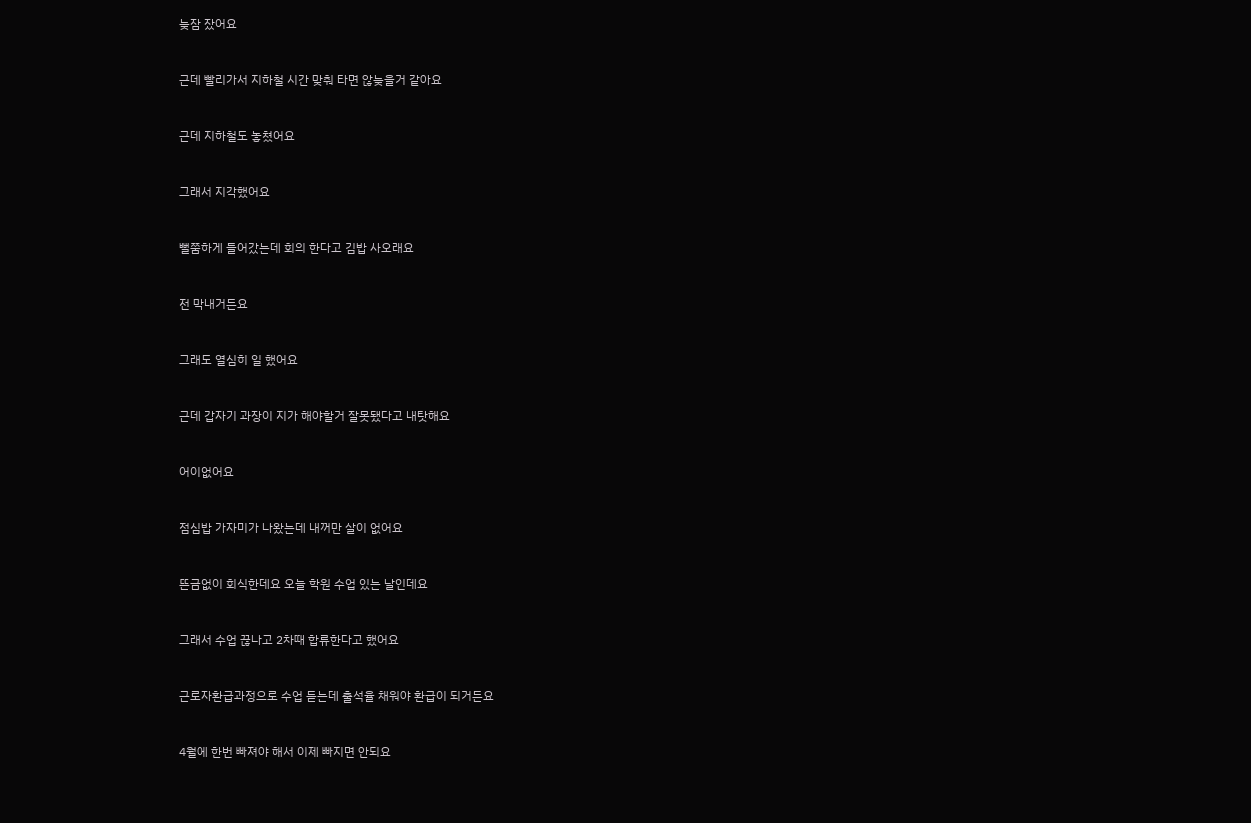늦잠 잤어요



근데 빨리가서 지하철 시간 맞춰 타면 않늦을거 같아요



근데 지하철도 놓쳤어요



그래서 지각했어요



뻘쭘하게 들어갔는데 회의 한다고 김밥 사오래요



전 막내거든요



그래도 열심히 일 했어요



근데 갑자기 과장이 지가 해야할거 잘못됐다고 내탓해요



어이없어요



점심밥 가자미가 나왔는데 내꺼만 살이 없어요



뜬금없이 회식한데요 오늘 학원 수업 있는 날인데요



그래서 수업 끊나고 2차때 합류한다고 했어요



근로자환급과정으로 수업 듣는데 출석율 채워야 환급이 되거든요



4월에 한번 빠져야 해서 이제 빠지면 안되요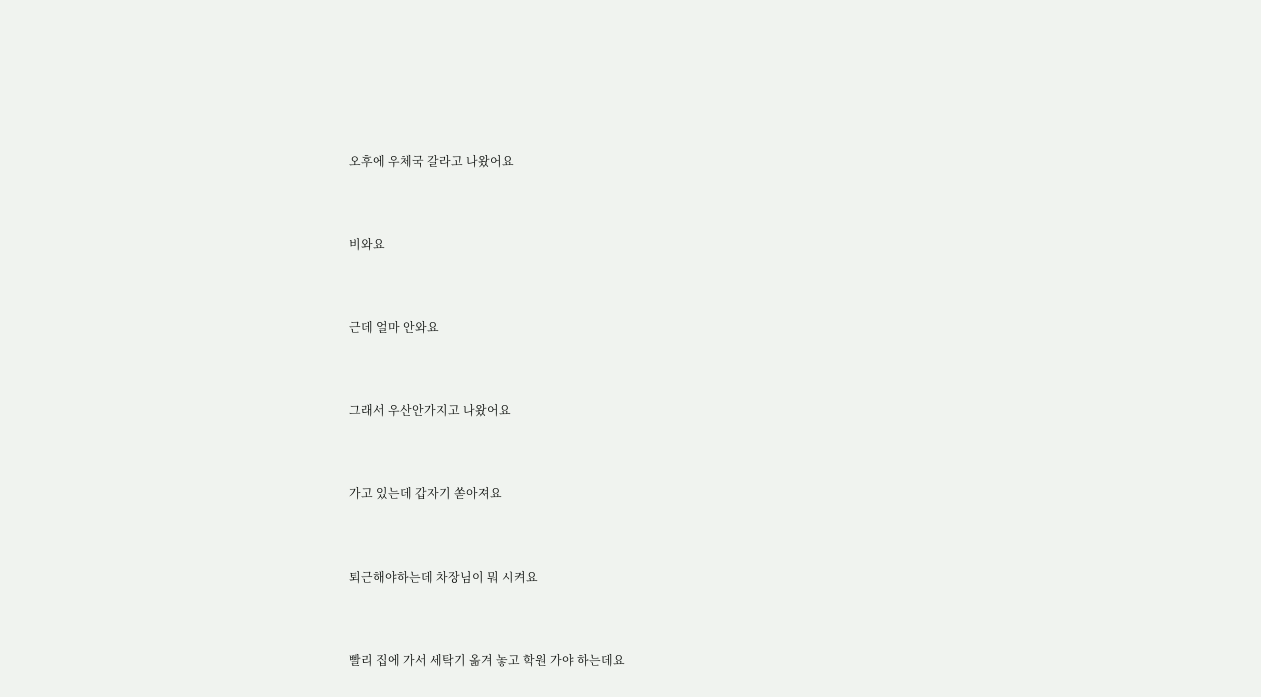오후에 우체국 갈라고 나왔어요



비와요



근데 얼마 안와요



그래서 우산안가지고 나왔어요



가고 있는데 갑자기 쏟아져요



퇴근해야하는데 차장님이 뭐 시켜요



빨리 집에 가서 세탁기 옮겨 놓고 학원 가야 하는데요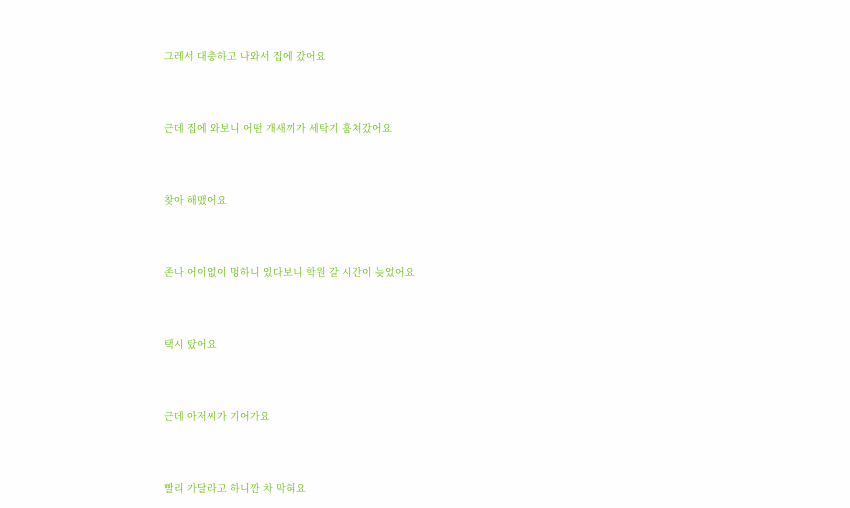그레서 대충하고 나와서 집에 갔어요



근데 집에 와보니 어떤 개새끼가 세탁기 훔쳐갔어요



찾아 해맸어요



존나 어이없이 멍하니 있다보니 학원 갈 시간이 늦었어요



택시 탔어요



근데 아저씨가 기어가요



빨리 가달라고 하니깐 차 막혀요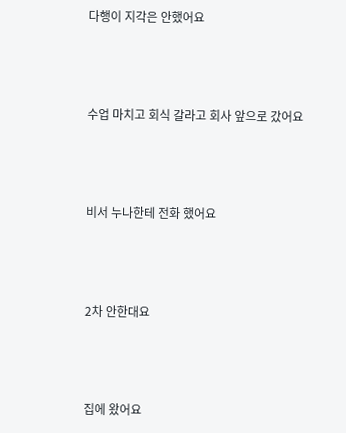다행이 지각은 안했어요



수업 마치고 회식 갈라고 회사 앞으로 갔어요



비서 누나한테 전화 했어요



2차 안한대요



집에 왔어요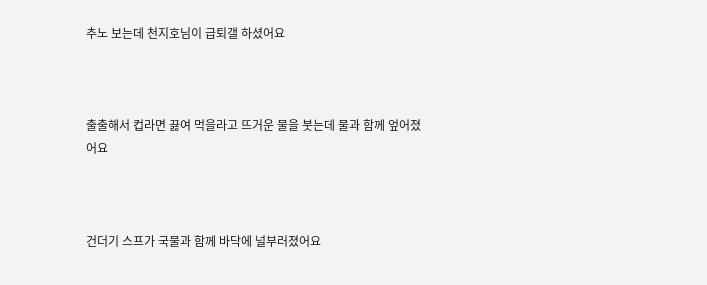추노 보는데 천지호님이 급퇴갤 하셨어요



출출해서 컵라면 끓여 먹을라고 뜨거운 물을 붓는데 물과 함께 엎어졌어요



건더기 스프가 국물과 함께 바닥에 널부러졌어요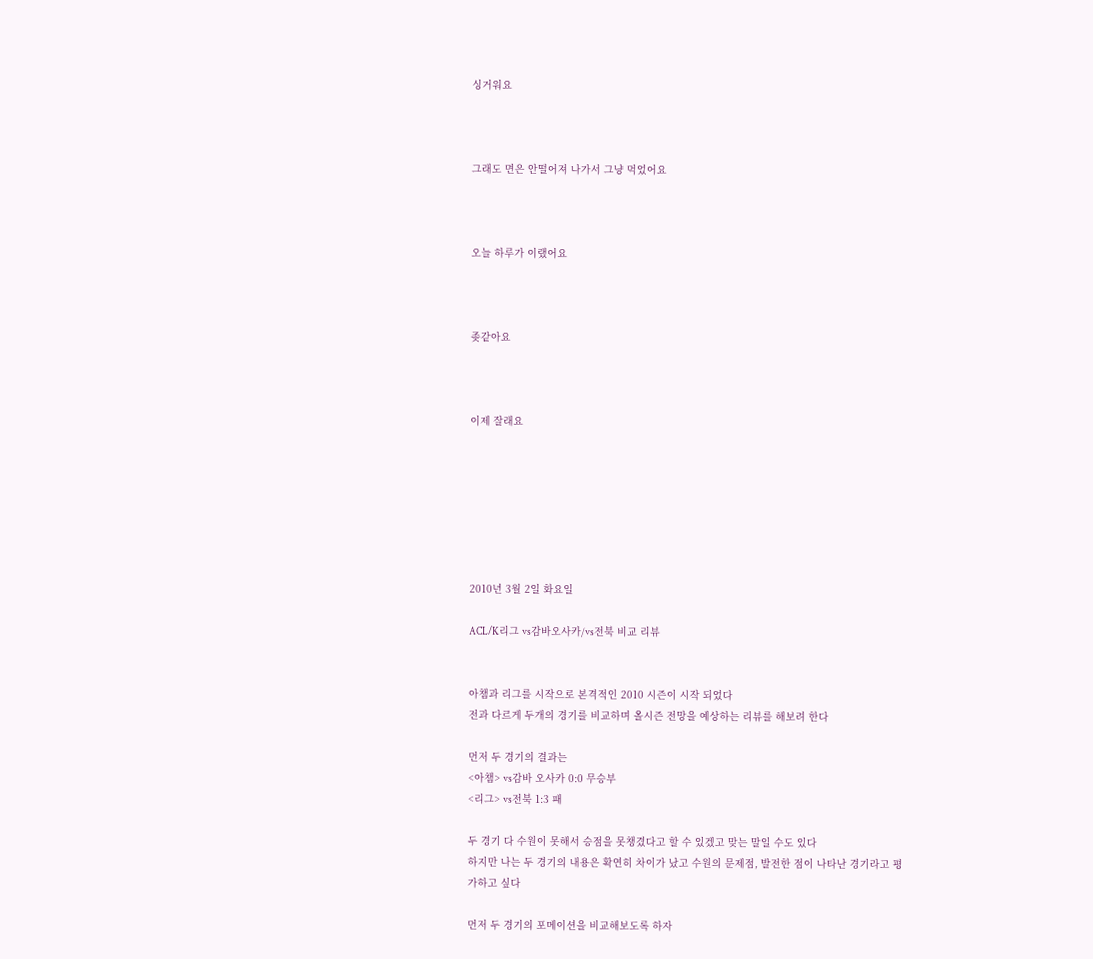싱거워요



그래도 면은 안떨어져 나가서 그냥 먹었어요



오늘 하루가 이랬어요



좆같아요



이제 잘래요







2010년 3월 2일 화요일

ACL/K리그 vs감바오사카/vs전북 비교 리뷰


아챔과 리그를 시작으로 본격적인 2010 시즌이 시작 되었다
전과 다르게 두개의 경기를 비교하며 올시즌 전망을 예상하는 리뷰를 해보려 한다

먼저 두 경기의 결과는
<아챔> vs감바 오사카 0:0 무승부
<리그> vs전북 1:3 패

두 경기 다 수원이 못해서 승점을 못챙겼다고 할 수 있겠고 맞는 말일 수도 있다
하지만 나는 두 경기의 내용은 확연히 차이가 났고 수원의 문제점, 발전한 점이 나타난 경기라고 평가하고 싶다

먼저 두 경기의 포메이션을 비교해보도록 하자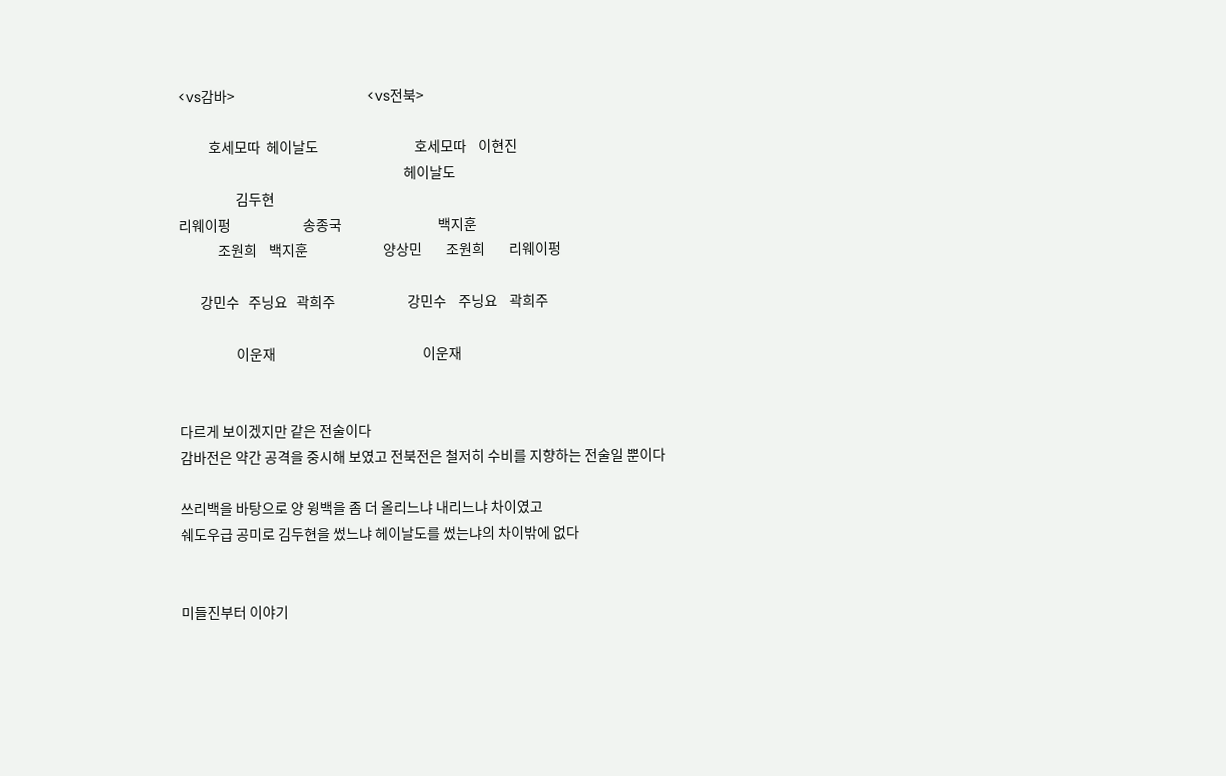<vs감바>                                            <vs전북>

          호세모따  헤이날도                                호세모따    이현진
                                                                           헤이날도
                   김두현
리웨이펑                        송종국                                백지훈
             조원희    백지훈                         양상민        조원희        리웨이펑

       강민수   주닝요   곽희주                        강민수    주닝요    곽희주

                   이운재                                                 이운재


다르게 보이겠지만 같은 전술이다
감바전은 약간 공격을 중시해 보였고 전북전은 철저히 수비를 지향하는 전술일 뿐이다

쓰리백을 바탕으로 양 윙백을 좀 더 올리느냐 내리느냐 차이였고
쉐도우급 공미로 김두현을 썼느냐 헤이날도를 썼는냐의 차이밖에 없다


미들진부터 이야기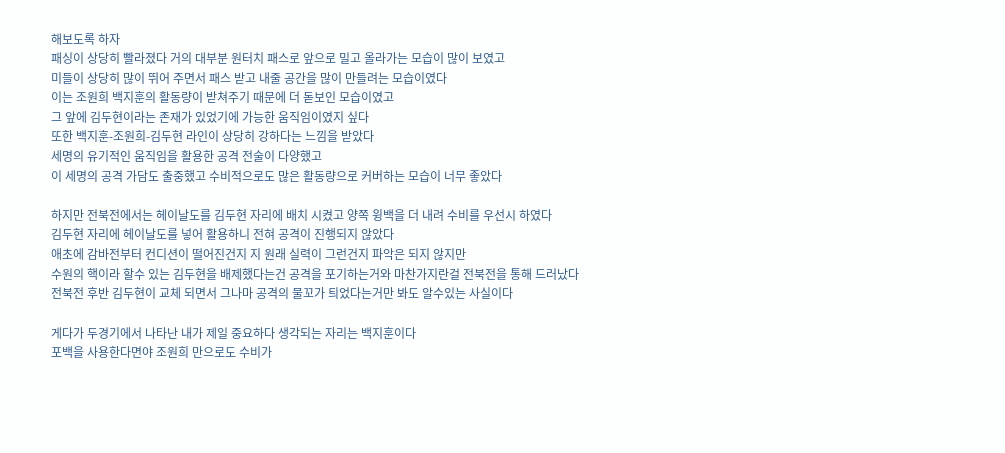해보도록 하자
패싱이 상당히 빨라졌다 거의 대부분 원터치 패스로 앞으로 밀고 올라가는 모습이 많이 보였고
미들이 상당히 많이 뛰어 주면서 패스 받고 내줄 공간을 많이 만들려는 모습이였다
이는 조원희 백지훈의 활동량이 받쳐주기 때문에 더 돋보인 모습이였고
그 앞에 김두현이라는 존재가 있었기에 가능한 움직임이였지 싶다
또한 백지훈-조원희-김두현 라인이 상당히 강하다는 느낌을 받았다
세명의 유기적인 움직임을 활용한 공격 전술이 다양했고
이 세명의 공격 가담도 출중했고 수비적으로도 많은 활동량으로 커버하는 모습이 너무 좋았다

하지만 전북전에서는 헤이날도를 김두현 자리에 배치 시켰고 양쪽 윙백을 더 내려 수비를 우선시 하였다
김두현 자리에 헤이날도를 넣어 활용하니 전혀 공격이 진행되지 않았다
애초에 감바전부터 컨디션이 떨어진건지 지 원래 실력이 그런건지 파악은 되지 않지만
수원의 핵이라 할수 있는 김두현을 배제했다는건 공격을 포기하는거와 마찬가지란걸 전북전을 통해 드러났다
전북전 후반 김두현이 교체 되면서 그나마 공격의 물꼬가 틔었다는거만 봐도 알수있는 사실이다

게다가 두경기에서 나타난 내가 제일 중요하다 생각되는 자리는 백지훈이다
포백을 사용한다면야 조원희 만으로도 수비가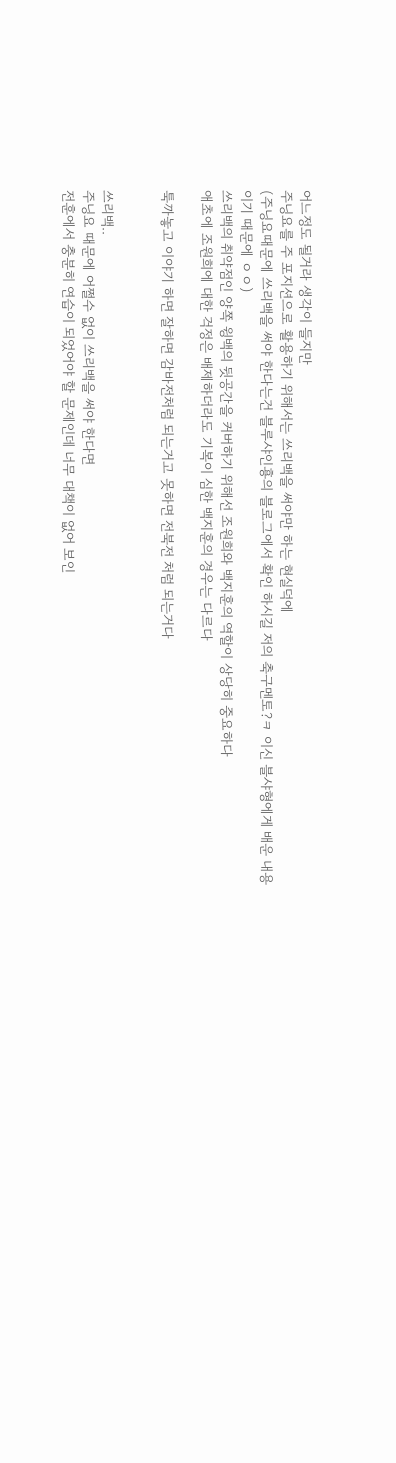어느정도 될거라 생각이 들지만
주닝요를 주 포지션으로 활용하기 위해서는 쓰리백을 써야만 하는 현실덕에
(주닝요때문에 쓰리백을 써야 한다는건 블루샤인횽의 블로그에서 확인 하시길 저의 축구멘토?ㅋ 이신 블샤형에게 배운 내용이기 때문에 ㅇㅇ)
쓰리백의 취약점인 양쪽 윙백의 뒷공간을 커버하기 위해선 조원희와 백지훈의 역할이 상당히 중요하다
애초에 조원희에 대한 걱정은 배제하더라도 기복이 심한 백지훈의 경우는 다르다

툭까놓고 이야기 하면 잘하면 감바전처럼 되는거고 못하면 전북전 처럼 되는거다


쓰리백..
주닝요 때문에 어쩔수 없이 쓰리백을 써야 한다면
전훈에서 충분히 연습이 되었어야 할 문제인데 너무 대책이 없어 보인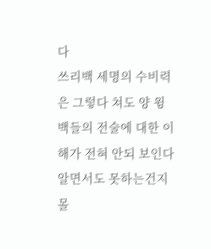다
쓰리백 세명의 수비력은 그렇다 쳐도 양 윙백들의 전술에 대한 이해가 전혀 안되 보인다
알면서도 못하는건지 몰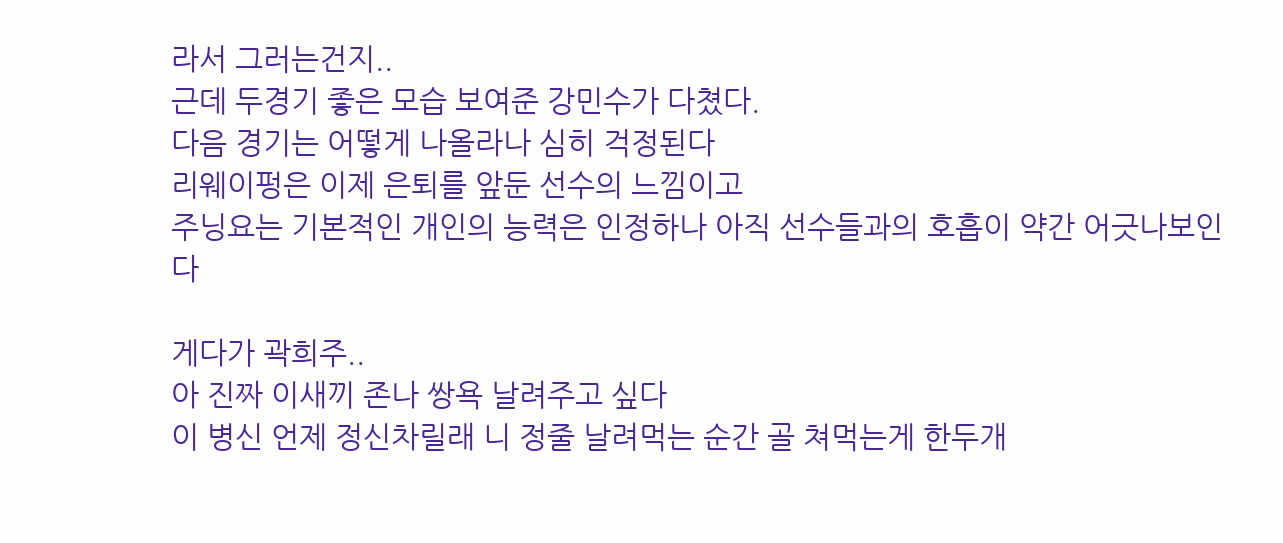라서 그러는건지..
근데 두경기 좋은 모습 보여준 강민수가 다쳤다.
다음 경기는 어떻게 나올라나 심히 걱정된다
리웨이펑은 이제 은퇴를 앞둔 선수의 느낌이고
주닝요는 기본적인 개인의 능력은 인정하나 아직 선수들과의 호흡이 약간 어긋나보인다

게다가 곽희주..
아 진짜 이새끼 존나 쌍욕 날려주고 싶다
이 병신 언제 정신차릴래 니 정줄 날려먹는 순간 골 쳐먹는게 한두개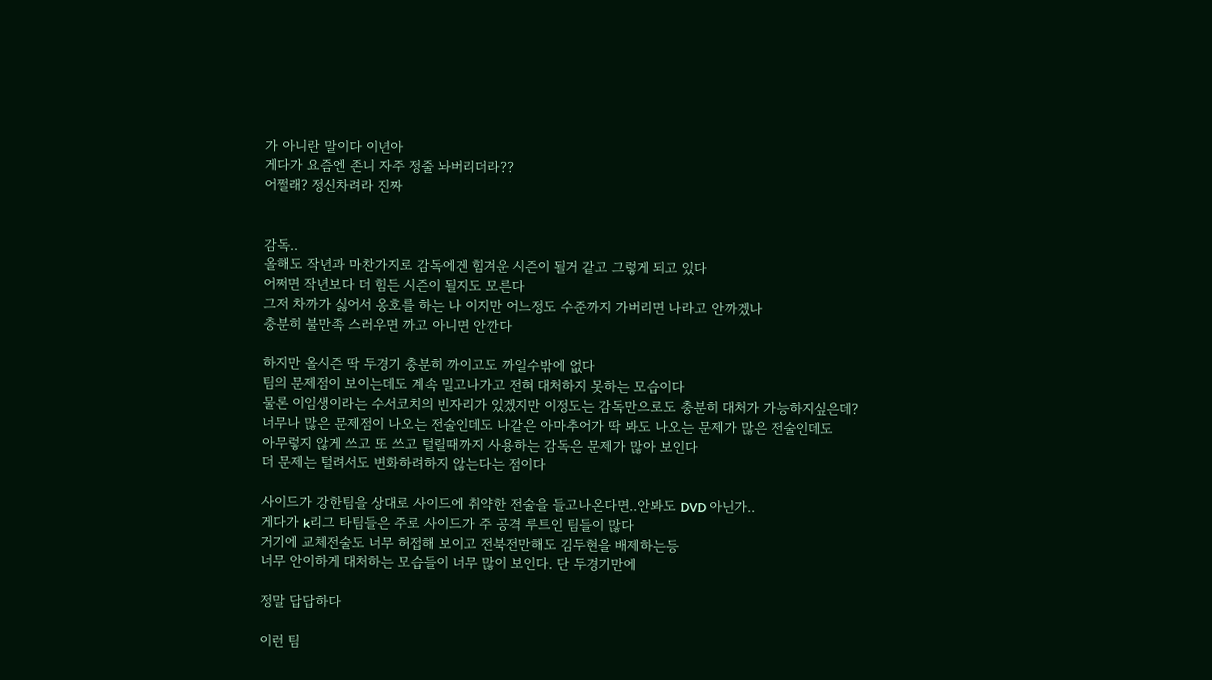가 아니란 말이다 이년아
게다가 요즘엔 존니 자주 정줄 놔버리더라??
어쩔래? 정신차려라 진짜


감독..
올해도 작년과 마찬가지로 감독에겐 힘겨운 시즌이 될거 같고 그렇게 되고 있다
어쩌면 작년보다 더 힘든 시즌이 될지도 모른다
그저 차까가 싫어서 옹호를 하는 나 이지만 어느정도 수준까지 가버리면 나라고 안까겠나
충분히 불만족 스러우면 까고 아니면 안깐다

하지만 올시즌 딱 두경기 충분히 까이고도 까일수밖에 없다
팀의 문제점이 보이는데도 계속 밀고나가고 전혀 대처하지 못하는 모습이다
물론 이임생이라는 수서코치의 빈자리가 있겠지만 이정도는 감독만으로도 충분히 대처가 가능하지싶은데?
너무나 많은 문제점이 나오는 전술인데도 나같은 아마추어가 딱 봐도 나오는 문제가 많은 전술인데도
아무렇지 않게 쓰고 또 쓰고 털릴때까지 사용하는 감독은 문제가 많아 보인다
더 문제는 털려서도 변화하려하지 않는다는 점이다

사이드가 강한팀을 상대로 사이드에 취약한 전술을 들고나온다면..안봐도 DVD 아닌가..
게다가 k리그 타팀들은 주로 사이드가 주 공격 루트인 팀들이 많다
거기에 교체전술도 너무 허접해 보이고 전북전만해도 김두현을 배제하는등
너무 안이하게 대처하는 모습들이 너무 많이 보인다. 단 두경기만에

정말 답답하다

이런 팀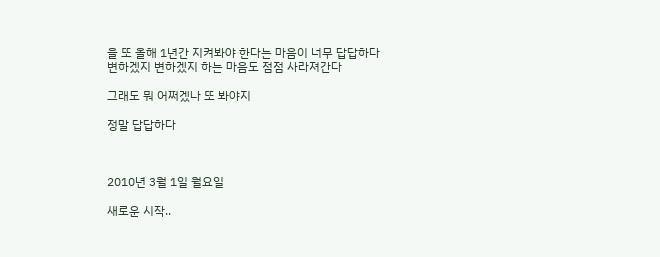을 또 올해 1년간 지켜봐야 한다는 마음이 너무 답답하다
변하겠지 변하겠지 하는 마음도 점점 사라져간다

그래도 뭐 어쩌겠나 또 봐야지

정말 답답하다



2010년 3월 1일 월요일

새로운 시작..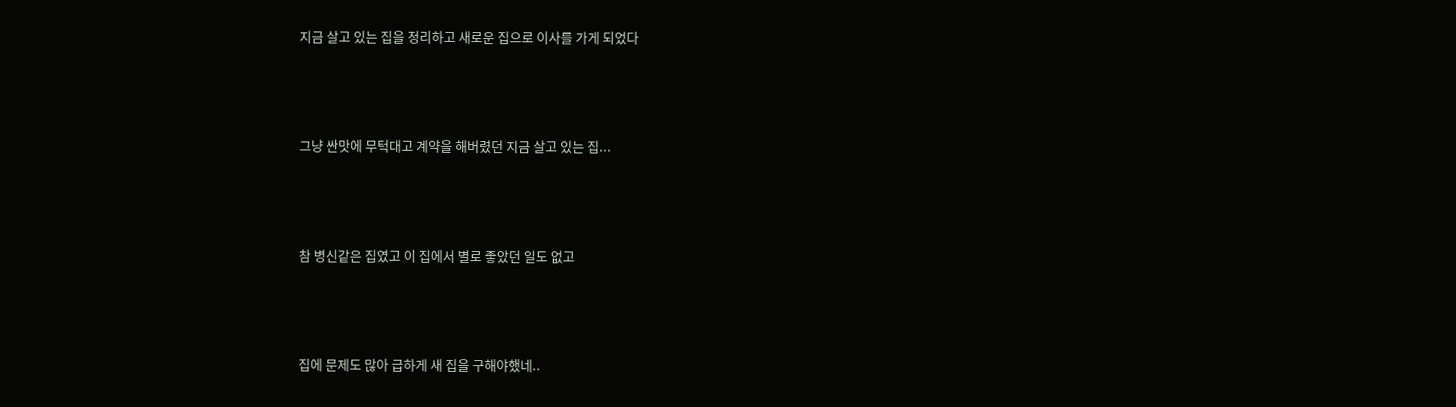지금 살고 있는 집을 정리하고 새로운 집으로 이사를 가게 되었다



그냥 싼맛에 무턱대고 계약을 해버렸던 지금 살고 있는 집...



참 병신같은 집였고 이 집에서 별로 좋았던 일도 없고



집에 문제도 많아 급하게 새 집을 구해야했네..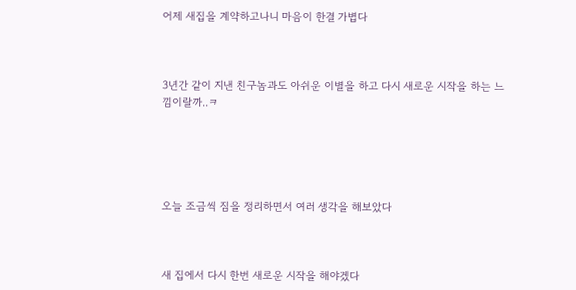어제 새집을 계약하고나니 마음이 한결 가볍다



3년간 같이 지낸 친구놈과도 아쉬운 이별을 하고 다시 새로운 시작을 하는 느낌이랄까..ㅋ





오늘 조금씩 짐을 정리하면서 여러 생각을 해보았다



새 집에서 다시 한번 새로운 시작을 해야겠다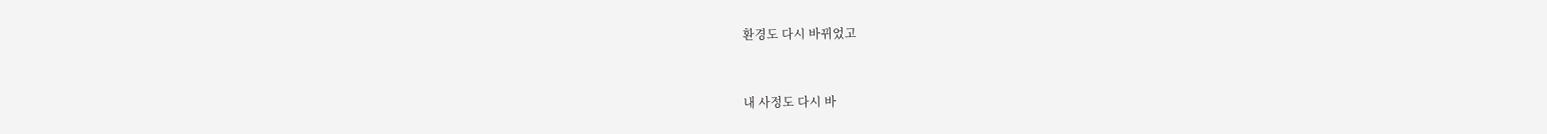환경도 다시 바뀌었고



내 사정도 다시 바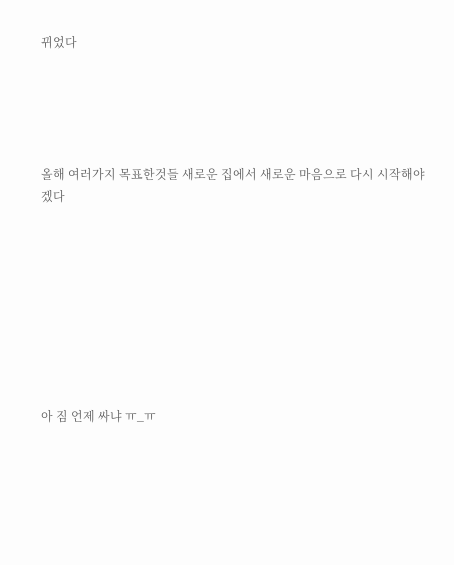뀌었다





올해 여러가지 목표한것들 새로운 집에서 새로운 마음으로 다시 시작해야겠다









아 짐 언제 싸냐 ㅠ_ㅠ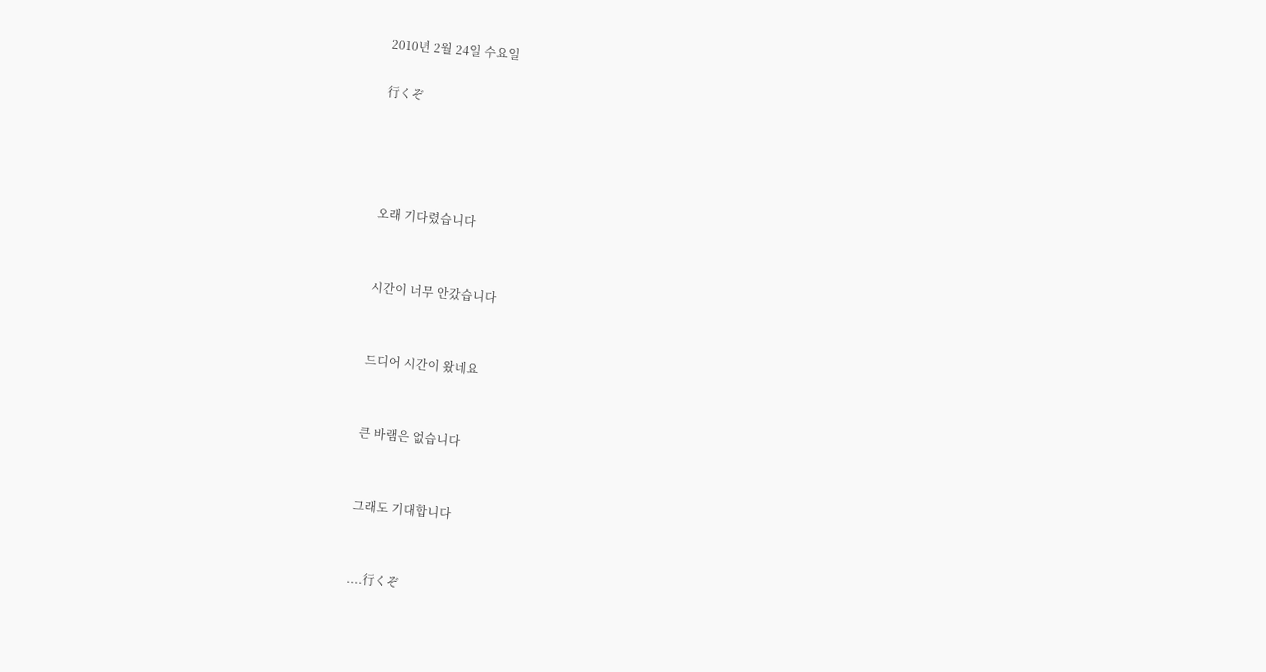2010년 2월 24일 수요일

行くぞ




오래 기다렸습니다


시간이 너무 안갔습니다


드디어 시간이 왔네요


큰 바램은 없습니다


그래도 기대합니다


....行くぞ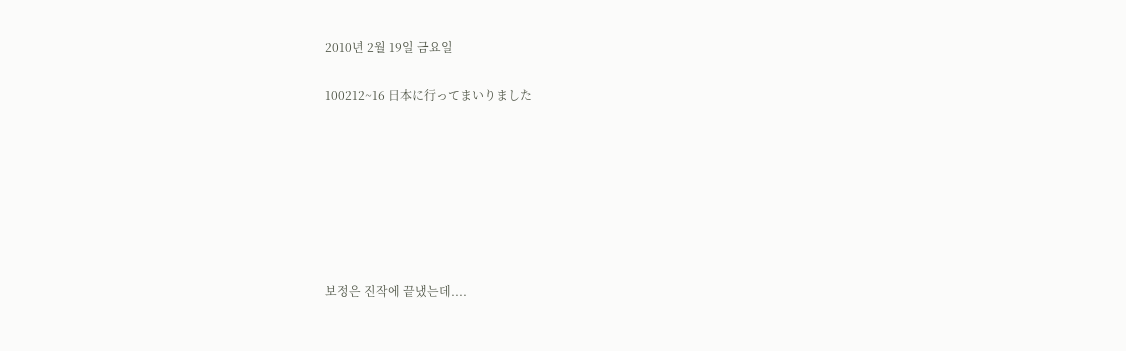2010년 2월 19일 금요일

100212~16 日本に行ってまいりました







보정은 진작에 끝냈는데....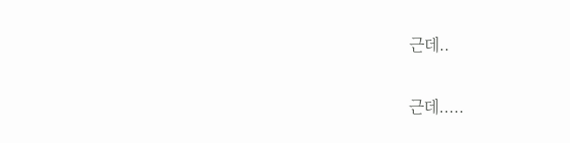근데..

근데.....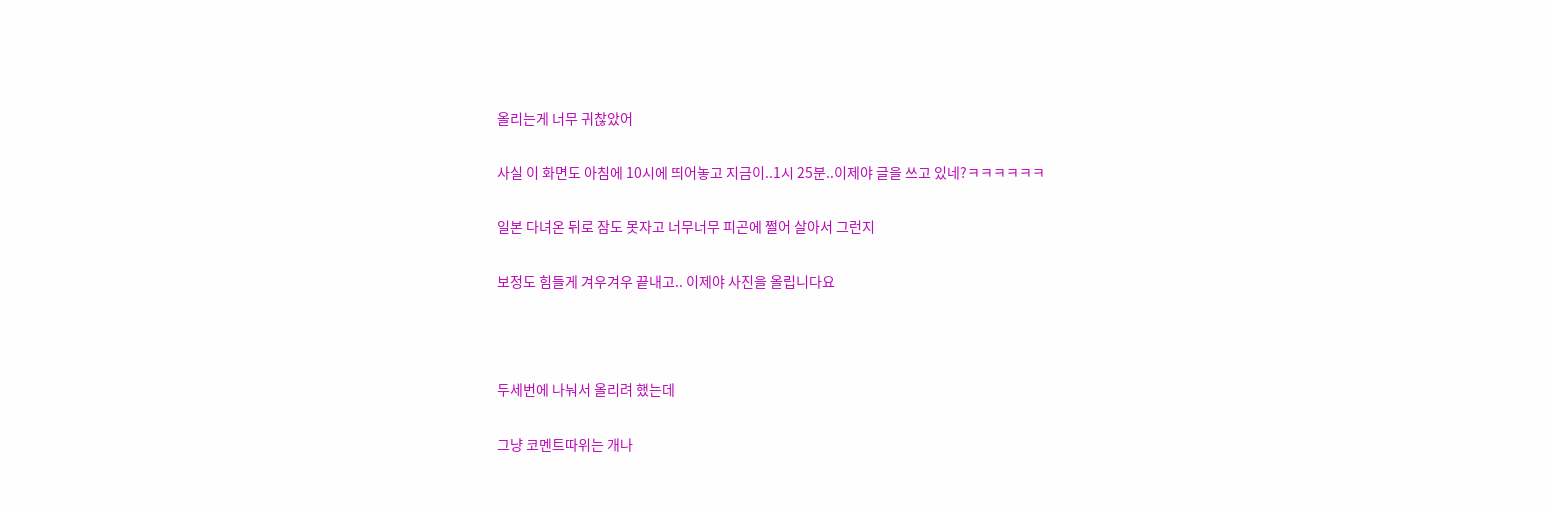올리는게 너무 귀찮았어

사실 이 화면도 아침에 10시에 띄어놓고 지금이..1시 25분..이제야 글을 쓰고 있네?ㅋㅋㅋㅋㅋㅋ

일본 다녀온 뒤로 잠도 못자고 너무너무 피곤에 쩔어 살아서 그런지

보정도 힘들게 겨우겨우 끝내고.. 이제야 사진을 올립니다요



두세번에 나눠서 올리려 했는데

그냥 코멘트따위는 개나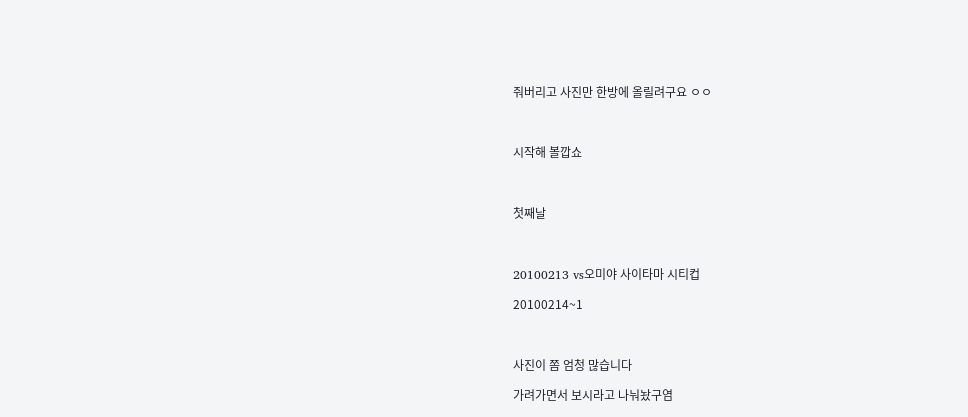줘버리고 사진만 한방에 올릴려구요 ㅇㅇ



시작해 볼깝쇼



첫째날



20100213 vs오미야 사이타마 시티컵

20100214~1



사진이 쫌 엄청 많습니다

가려가면서 보시라고 나눠놨구염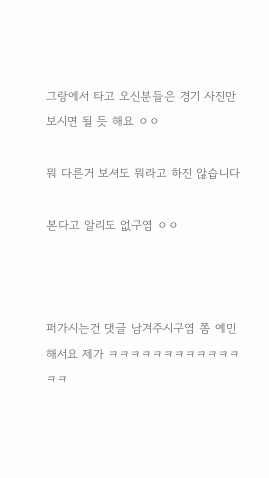그랑에서 타고 오신분들은 경기 사진만 보시면 될 듯 해요 ㅇㅇ

뭐 다른거 보셔도 뭐라고 하진 않습니다

본다고 알리도 없구염 ㅇㅇ



퍼가시는건 댓글 남겨주시구염 쫌 예민해서요 제가 ㅋㅋㅋㅋㅋㅋㅋㅋㅋㅋㅋㅋㅋㅋ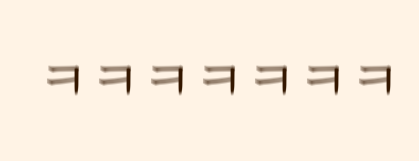ㅋㅋㅋㅋㅋㅋㅋ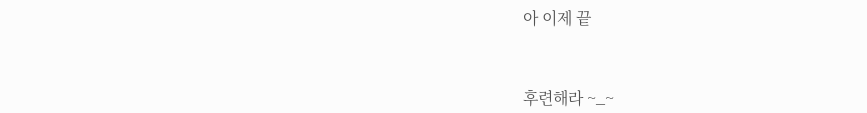아 이제 끝



후련해라 ~_~